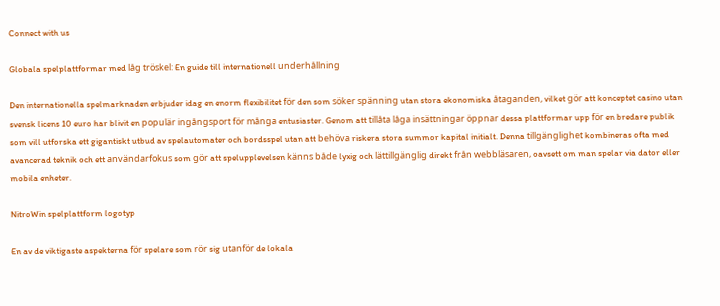Connect with us

Globala spelplattformar med låg tröskel: En guide till internationell underhållning

Den internationella spelmarknaden erbjuder idag en enorm flexibilitet för den som söker spänning utan stora ekonomiska åtaganden, vilket gör att konceptet casino utan svensk licens 10 euro har blivit en populär ingångsport för många entusiaster. Genom att tillåta låga insättningar öppnar dessa plattformar upp för en bredare publik som vill utforska ett gigantiskt utbud av spelautomater och bordsspel utan att behöva riskera stora summor kapital initialt. Denna tillgänglighet kombineras ofta med avancerad teknik och ett användarfokus som gör att spelupplevelsen känns både lyxig och lättillgänglig direkt från webbläsaren, oavsett om man spelar via dator eller mobila enheter.

NitroWin spelplattform logotyp

En av de viktigaste aspekterna för spelare som rör sig utanför de lokala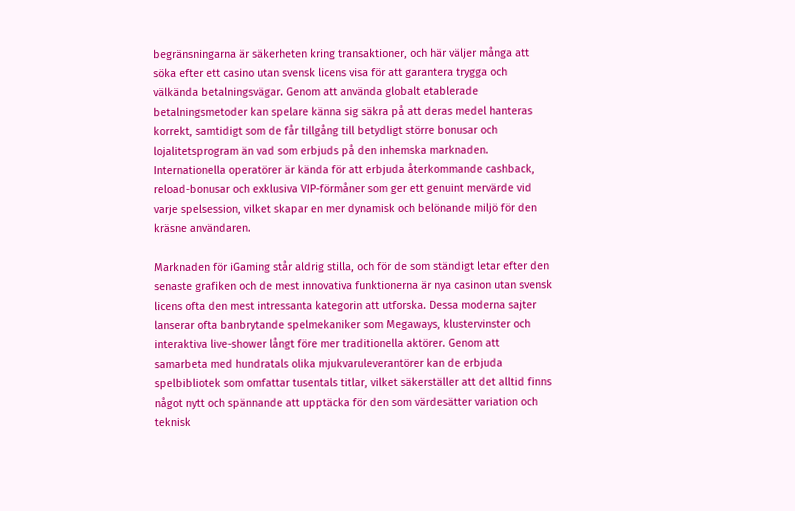begränsningarna är säkerheten kring transaktioner, och här väljer många att söka efter ett casino utan svensk licens visa för att garantera trygga och välkända betalningsvägar. Genom att använda globalt etablerade betalningsmetoder kan spelare känna sig säkra på att deras medel hanteras korrekt, samtidigt som de får tillgång till betydligt större bonusar och lojalitetsprogram än vad som erbjuds på den inhemska marknaden. Internationella operatörer är kända för att erbjuda återkommande cashback, reload-bonusar och exklusiva VIP-förmåner som ger ett genuint mervärde vid varje spelsession, vilket skapar en mer dynamisk och belönande miljö för den kräsne användaren.

Marknaden för iGaming står aldrig stilla, och för de som ständigt letar efter den senaste grafiken och de mest innovativa funktionerna är nya casinon utan svensk licens ofta den mest intressanta kategorin att utforska. Dessa moderna sajter lanserar ofta banbrytande spelmekaniker som Megaways, klustervinster och interaktiva live-shower långt före mer traditionella aktörer. Genom att samarbeta med hundratals olika mjukvaruleverantörer kan de erbjuda spelbibliotek som omfattar tusentals titlar, vilket säkerställer att det alltid finns något nytt och spännande att upptäcka för den som värdesätter variation och teknisk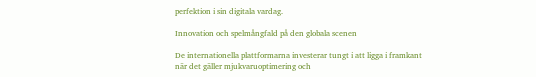perfektion i sin digitala vardag.

Innovation och spelmångfald på den globala scenen

De internationella plattformarna investerar tungt i att ligga i framkant när det gäller mjukvaruoptimering och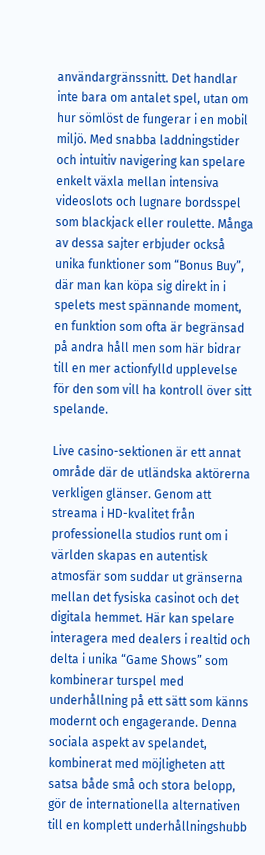användargränssnitt. Det handlar inte bara om antalet spel, utan om hur sömlöst de fungerar i en mobil miljö. Med snabba laddningstider och intuitiv navigering kan spelare enkelt växla mellan intensiva videoslots och lugnare bordsspel som blackjack eller roulette. Många av dessa sajter erbjuder också unika funktioner som “Bonus Buy”, där man kan köpa sig direkt in i spelets mest spännande moment, en funktion som ofta är begränsad på andra håll men som här bidrar till en mer actionfylld upplevelse för den som vill ha kontroll över sitt spelande.

Live casino-sektionen är ett annat område där de utländska aktörerna verkligen glänser. Genom att streama i HD-kvalitet från professionella studios runt om i världen skapas en autentisk atmosfär som suddar ut gränserna mellan det fysiska casinot och det digitala hemmet. Här kan spelare interagera med dealers i realtid och delta i unika “Game Shows” som kombinerar turspel med underhållning på ett sätt som känns modernt och engagerande. Denna sociala aspekt av spelandet, kombinerat med möjligheten att satsa både små och stora belopp, gör de internationella alternativen till en komplett underhållningshubb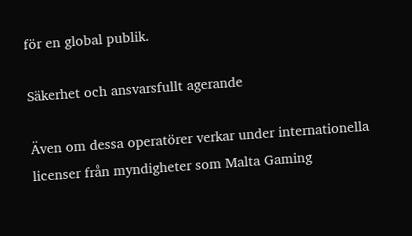för en global publik.

Säkerhet och ansvarsfullt agerande

Även om dessa operatörer verkar under internationella licenser från myndigheter som Malta Gaming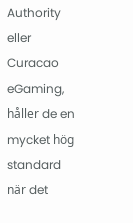Authority eller Curacao eGaming, håller de en mycket hög standard när det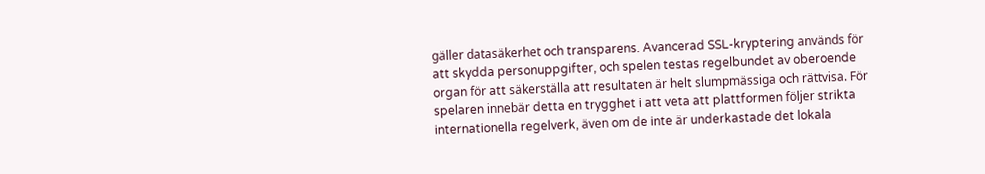gäller datasäkerhet och transparens. Avancerad SSL-kryptering används för att skydda personuppgifter, och spelen testas regelbundet av oberoende organ för att säkerställa att resultaten är helt slumpmässiga och rättvisa. För spelaren innebär detta en trygghet i att veta att plattformen följer strikta internationella regelverk, även om de inte är underkastade det lokala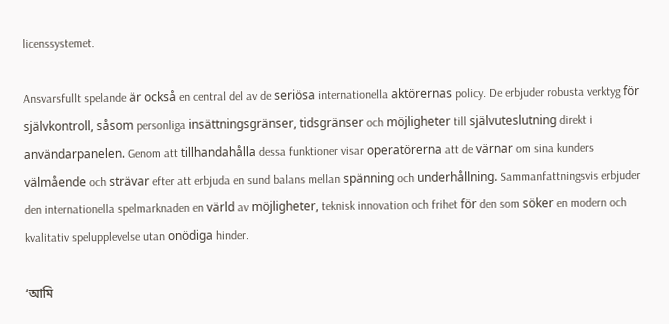licenssystemet.

Ansvarsfullt spelande är också en central del av de seriösa internationella aktörernas policy. De erbjuder robusta verktyg för självkontroll, såsom personliga insättningsgränser, tidsgränser och möjligheter till självuteslutning direkt i användarpanelen. Genom att tillhandahålla dessa funktioner visar operatörerna att de värnar om sina kunders välmående och strävar efter att erbjuda en sund balans mellan spänning och underhållning. Sammanfattningsvis erbjuder den internationella spelmarknaden en värld av möjligheter, teknisk innovation och frihet för den som söker en modern och kvalitativ spelupplevelse utan onödiga hinder.

‘আমি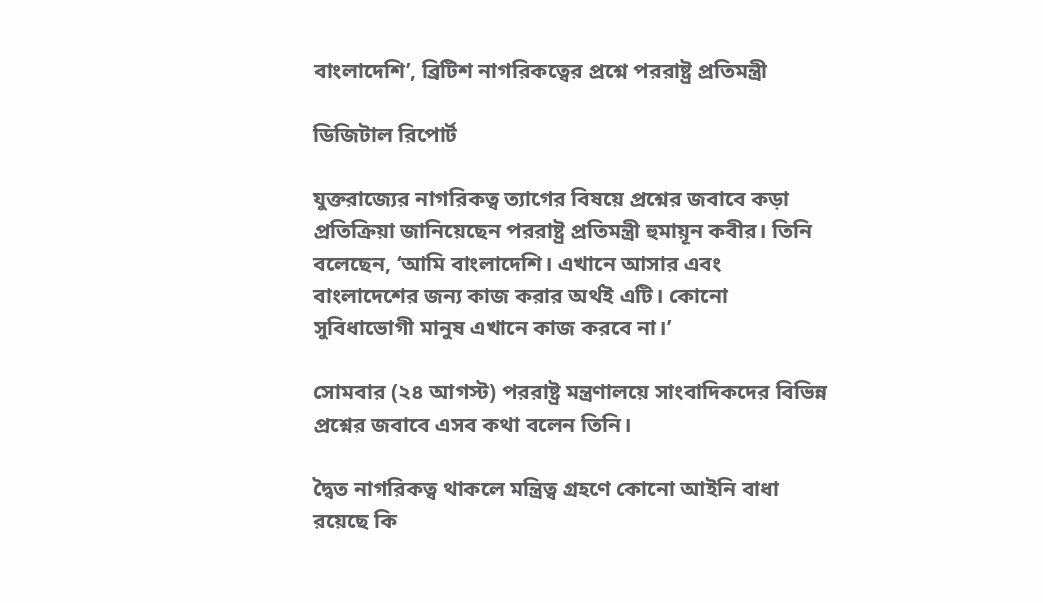বাংলাদেশি’, ব্রিটিশ নাগরিকত্বের প্রশ্নে পররাষ্ট্র প্রতিমন্ত্রী

ডিজিটাল রিপোর্ট

যুক্তরাজ্যের নাগরিকত্ব ত্যাগের বিষয়ে প্রশ্নের জবাবে কড়া প্রতিক্রিয়া জানিয়েছেন পররাষ্ট্র প্রতিমন্ত্রী হুমায়ূন কবীর। তিনি বলেছেন, ‘আমি বাংলাদেশি। এখানে আসার এবং বাংলাদেশের জন্য কাজ করার অর্থই এটি। কোনো সুবিধাভোগী মানুষ এখানে কাজ করবে না।’

সোমবার (২৪ আগস্ট) পররাষ্ট্র মন্ত্রণালয়ে সাংবাদিকদের বিভিন্ন প্রশ্নের জবাবে এসব কথা বলেন তিনি।

দ্বৈত নাগরিকত্ব থাকলে মন্ত্রিত্ব গ্রহণে কোনো আইনি বাধা রয়েছে কি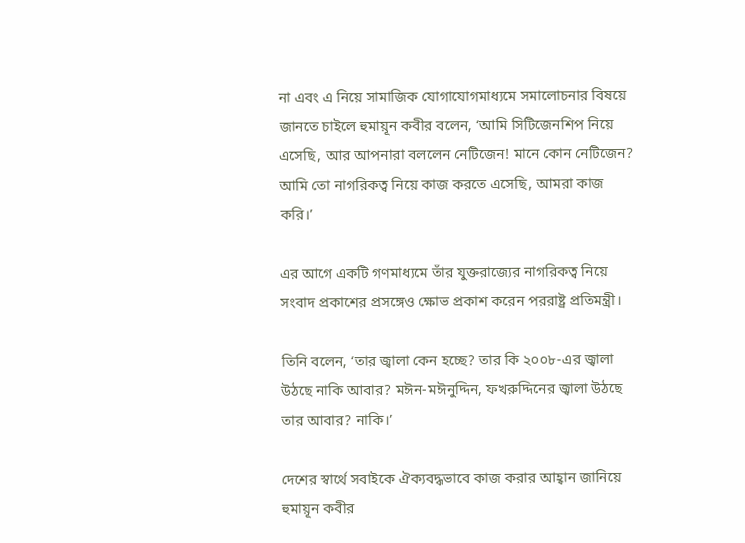না এবং এ নিয়ে সামাজিক যোগাযোগমাধ্যমে সমালোচনার বিষয়ে জানতে চাইলে হুমায়ূন কবীর বলেন, ‘আমি সিটিজেনশিপ নিয়ে এসেছি, আর আপনারা বললেন নেটিজেন! মানে কোন নেটিজেন? আমি তো নাগরিকত্ব নিয়ে কাজ করতে এসেছি, আমরা কাজ করি।’

এর আগে একটি গণমাধ্যমে তাঁর যুক্তরাজ্যের নাগরিকত্ব নিয়ে সংবাদ প্রকাশের প্রসঙ্গেও ক্ষোভ প্রকাশ করেন পররাষ্ট্র প্রতিমন্ত্রী।

তিনি বলেন, ‘তার জ্বালা কেন হচ্ছে? তার কি ২০০৮-এর জ্বালা উঠছে নাকি আবার? মঈন-মঈনুদ্দিন, ফখরুদ্দিনের জ্বালা উঠছে তার আবার? নাকি।’

দেশের স্বার্থে সবাইকে ঐক্যবদ্ধভাবে কাজ করার আহ্বান জানিয়ে হুমায়ূন কবীর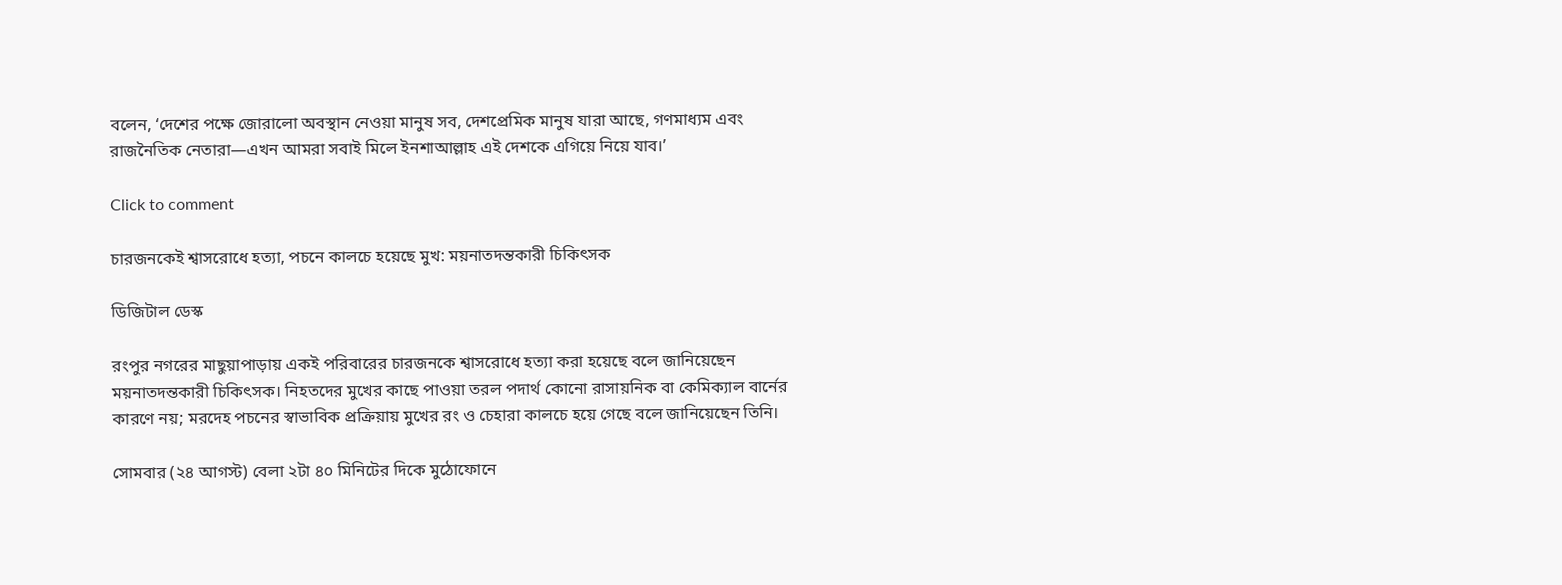বলেন, ‘দেশের পক্ষে জোরালো অবস্থান নেওয়া মানুষ সব, দেশপ্রেমিক মানুষ যারা আছে, গণমাধ্যম এবং রাজনৈতিক নেতারা—এখন আমরা সবাই মিলে ইনশাআল্লাহ এই দেশকে এগিয়ে নিয়ে যাব।’

Click to comment

চারজনকেই শ্বাসরোধে হত্যা, পচনে কালচে হয়েছে মুখ: ময়নাতদন্তকারী চিকিৎসক

ডিজিটাল ডেস্ক

রংপুর নগরের মাছুয়াপাড়ায় একই পরিবারের চারজনকে শ্বাসরোধে হত্যা করা হয়েছে বলে জানিয়েছেন ময়নাতদন্তকারী চিকিৎসক। নিহতদের মুখের কাছে পাওয়া তরল পদার্থ কোনো রাসায়নিক বা কেমিক্যাল বার্নের কারণে নয়; মরদেহ পচনের স্বাভাবিক প্রক্রিয়ায় মুখের রং ও চেহারা কালচে হয়ে গেছে বলে জানিয়েছেন তিনি।

সোমবার (২৪ আগস্ট) বেলা ২টা ৪০ মিনিটের দিকে মুঠোফোনে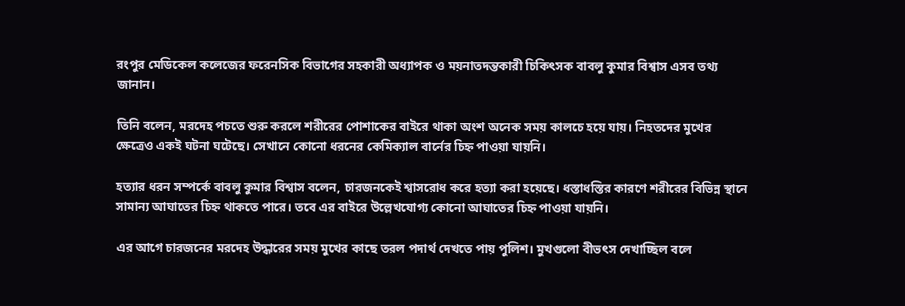রংপুর মেডিকেল কলেজের ফরেনসিক বিভাগের সহকারী অধ্যাপক ও ময়নাতদন্তকারী চিকিৎসক বাবলু কুমার বিশ্বাস এসব তথ্য জানান।

তিনি বলেন, মরদেহ পচতে শুরু করলে শরীরের পোশাকের বাইরে থাকা অংশ অনেক সময় কালচে হয়ে যায়। নিহতদের মুখের ক্ষেত্রেও একই ঘটনা ঘটেছে। সেখানে কোনো ধরনের কেমিক্যাল বার্নের চিহ্ন পাওয়া যায়নি।

হত্যার ধরন সম্পর্কে বাবলু কুমার বিশ্বাস বলেন, চারজনকেই শ্বাসরোধ করে হত্যা করা হয়েছে। ধস্তাধস্তির কারণে শরীরের বিভিন্ন স্থানে সামান্য আঘাতের চিহ্ন থাকতে পারে। তবে এর বাইরে উল্লেখযোগ্য কোনো আঘাতের চিহ্ন পাওয়া যায়নি।

এর আগে চারজনের মরদেহ উদ্ধারের সময় মুখের কাছে তরল পদার্থ দেখতে পায় পুলিশ। মুখগুলো বীভৎস দেখাচ্ছিল বলে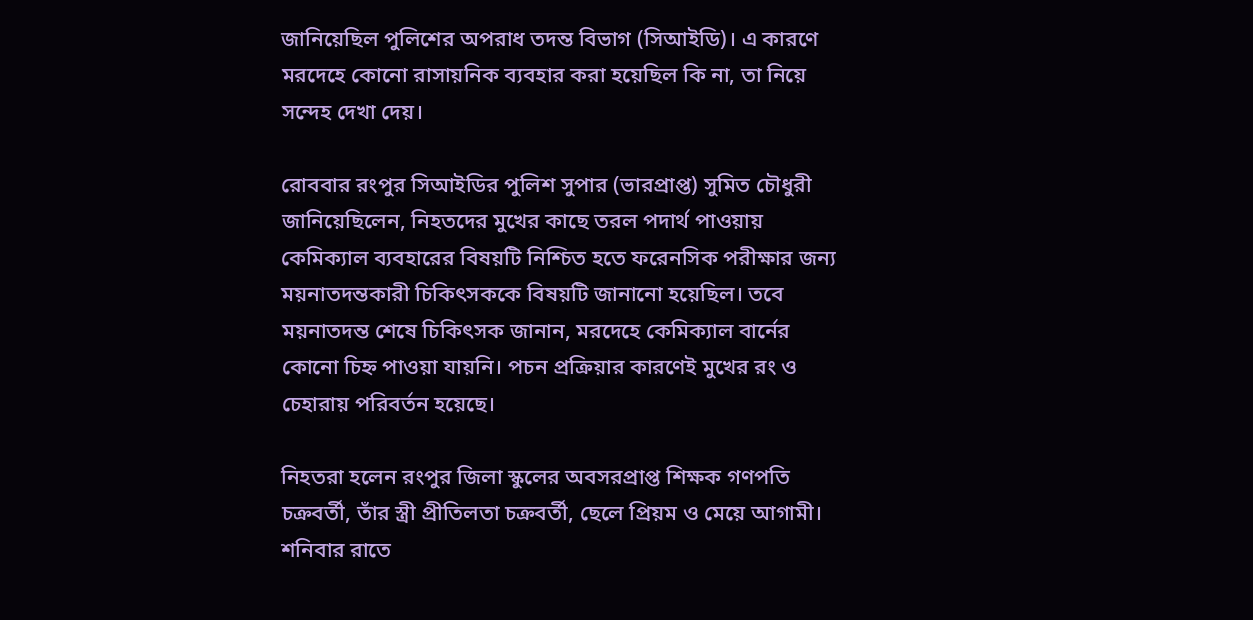জানিয়েছিল পুলিশের অপরাধ তদন্ত বিভাগ (সিআইডি)। এ কারণে মরদেহে কোনো রাসায়নিক ব্যবহার করা হয়েছিল কি না, তা নিয়ে সন্দেহ দেখা দেয়।

রোববার রংপুর সিআইডির পুলিশ সুপার (ভারপ্রাপ্ত) সুমিত চৌধুরী জানিয়েছিলেন, নিহতদের মুখের কাছে তরল পদার্থ পাওয়ায় কেমিক্যাল ব্যবহারের বিষয়টি নিশ্চিত হতে ফরেনসিক পরীক্ষার জন্য ময়নাতদন্তকারী চিকিৎসককে বিষয়টি জানানো হয়েছিল। তবে ময়নাতদন্ত শেষে চিকিৎসক জানান, মরদেহে কেমিক্যাল বার্নের কোনো চিহ্ন পাওয়া যায়নি। পচন প্রক্রিয়ার কারণেই মুখের রং ও চেহারায় পরিবর্তন হয়েছে।

নিহতরা হলেন রংপুর জিলা স্কুলের অবসরপ্রাপ্ত শিক্ষক গণপতি চক্রবর্তী, তাঁর স্ত্রী প্রীতিলতা চক্রবর্তী, ছেলে প্রিয়ম ও মেয়ে আগামী। শনিবার রাতে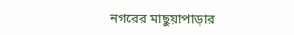নগরের মাছুয়াপাড়ার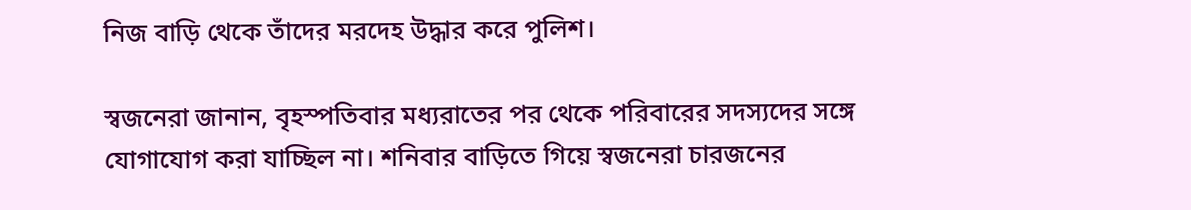নিজ বাড়ি থেকে তাঁদের মরদেহ উদ্ধার করে পুলিশ।

স্বজনেরা জানান, বৃহস্পতিবার মধ্যরাতের পর থেকে পরিবারের সদস্যদের সঙ্গে যোগাযোগ করা যাচ্ছিল না। শনিবার বাড়িতে গিয়ে স্বজনেরা চারজনের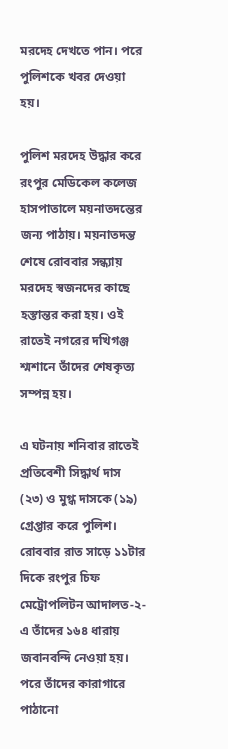মরদেহ দেখতে পান। পরে পুলিশকে খবর দেওয়া হয়।

পুলিশ মরদেহ উদ্ধার করে রংপুর মেডিকেল কলেজ হাসপাতালে ময়নাতদন্তের জন্য পাঠায়। ময়নাতদন্ত শেষে রোববার সন্ধ্যায় মরদেহ স্বজনদের কাছে হস্তান্তর করা হয়। ওই রাতেই নগরের দখিগঞ্জ শ্মশানে তাঁদের শেষকৃত্য সম্পন্ন হয়।

এ ঘটনায় শনিবার রাতেই প্রতিবেশী সিদ্ধার্থ দাস (২৩) ও মুগ্ধ দাসকে (১৯) গ্রেপ্তার করে পুলিশ। রোববার রাত সাড়ে ১১টার দিকে রংপুর চিফ মেট্রোপলিটন আদালত-২-এ তাঁদের ১৬৪ ধারায় জবানবন্দি নেওয়া হয়। পরে তাঁদের কারাগারে পাঠানো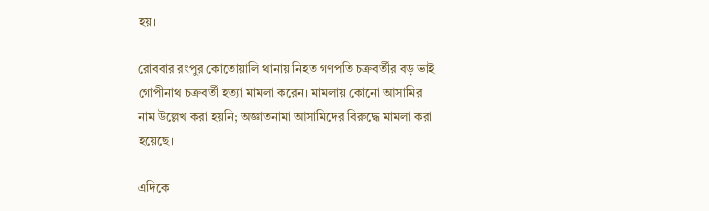হয়।

রোববার রংপুর কোতোয়ালি থানায় নিহত গণপতি চক্রবর্তীর বড় ভাই গোপীনাথ চক্রবর্তী হত্যা মামলা করেন। মামলায় কোনো আসামির নাম উল্লেখ করা হয়নি; অজ্ঞাতনামা আসামিদের বিরুদ্ধে মামলা করা হয়েছে।

এদিকে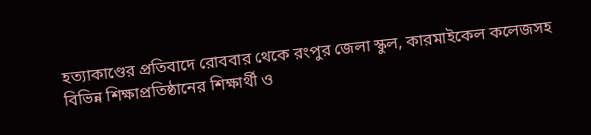হত্যাকাণ্ডের প্রতিবাদে রোববার থেকে রংপুর জেলা স্কুল, কারমাইকেল কলেজসহ বিভিন্ন শিক্ষাপ্রতিষ্ঠানের শিক্ষার্থী ও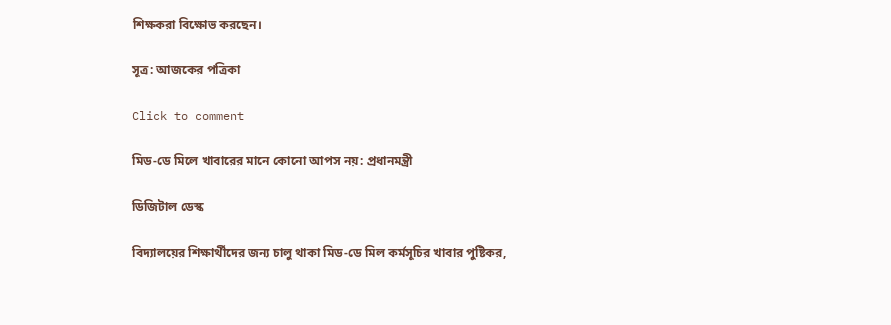শিক্ষকরা বিক্ষোভ করছেন।

সূত্র: আজকের পত্রিকা

Click to comment

মিড-ডে মিলে খাবারের মানে কোনো আপস নয়: প্রধানমন্ত্রী

ডিজিটাল ডেস্ক

বিদ্যালয়ের শিক্ষার্থীদের জন্য চালু থাকা মিড-ডে মিল কর্মসূচির খাবার পুষ্টিকর,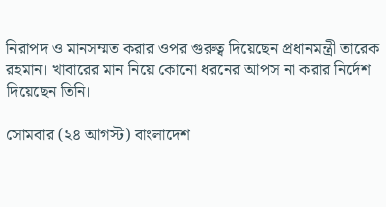নিরাপদ ও মানসম্মত করার ওপর গুরুত্ব দিয়েছেন প্রধানমন্ত্রী তারেক রহমান। খাবারের মান নিয়ে কোনো ধরনের আপস না করার নির্দেশ দিয়েছেন তিনি।

সোমবার (২৪ আগস্ট) বাংলাদেশ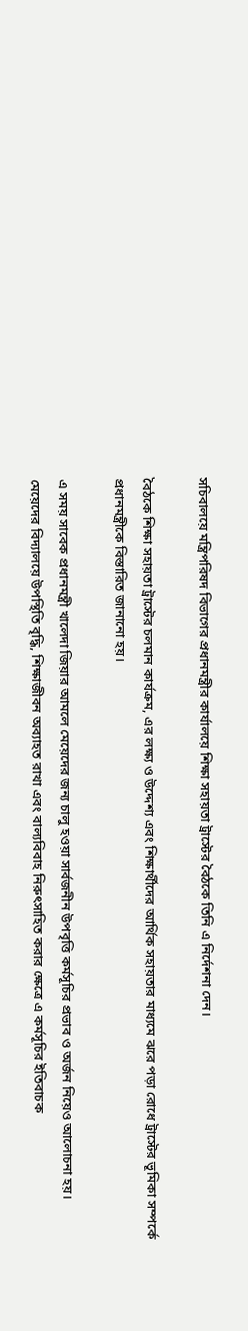সচিবালয়ে মন্ত্রিপরিষদ বিভাগের প্রধানমন্ত্রীর কার্যালয়ে শিক্ষা সহায়তা ট্রাস্টের বৈঠকে তিনি এ নির্দেশনা দেন।

বৈঠকে শিক্ষা সহায়তা ট্রাস্টের চলমান কার্যক্রম, এর লক্ষ্য ও উদ্দেশ্য এবং শিক্ষার্থীদের আর্থিক সহায়তার মাধ্যমে ঝরে পড়া রোধে ট্রাস্টের ভূমিকা সম্পর্কে প্রধানমন্ত্রীকে বিস্তারিত জানানো হয়।

এ সময় সাবেক প্রধানমন্ত্রী খালেদা জিয়ার আমলে মেয়েদের জন্য চালু হওয়া সার্বজনীন উপবৃত্তি কর্মসূচির প্রভাব ও অর্জন নিয়েও আলোচনা হয়। মেয়েদের বিদ্যালয়ে উপস্থিতি বৃদ্ধি, শিক্ষাজীবন অব্যাহত রাখা এবং বাল্যবিবাহ নিরুৎসাহিত করার ক্ষেত্রে এ কর্মসূচির ইতিবাচক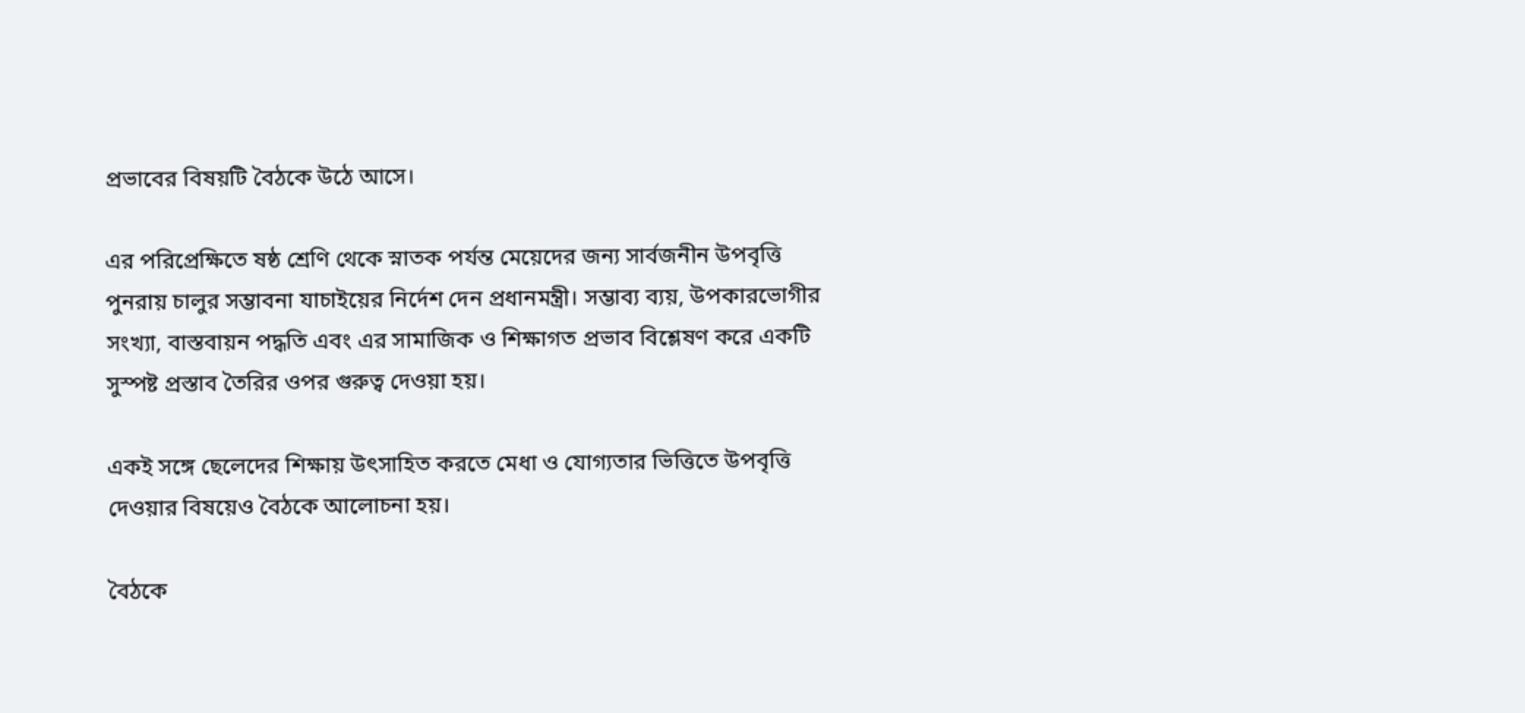প্রভাবের বিষয়টি বৈঠকে উঠে আসে।

এর পরিপ্রেক্ষিতে ষষ্ঠ শ্রেণি থেকে স্নাতক পর্যন্ত মেয়েদের জন্য সার্বজনীন উপবৃত্তি পুনরায় চালুর সম্ভাবনা যাচাইয়ের নির্দেশ দেন প্রধানমন্ত্রী। সম্ভাব্য ব্যয়, উপকারভোগীর সংখ্যা, বাস্তবায়ন পদ্ধতি এবং এর সামাজিক ও শিক্ষাগত প্রভাব বিশ্লেষণ করে একটি সুস্পষ্ট প্রস্তাব তৈরির ওপর গুরুত্ব দেওয়া হয়।

একই সঙ্গে ছেলেদের শিক্ষায় উৎসাহিত করতে মেধা ও যোগ্যতার ভিত্তিতে উপবৃত্তি দেওয়ার বিষয়েও বৈঠকে আলোচনা হয়।

বৈঠকে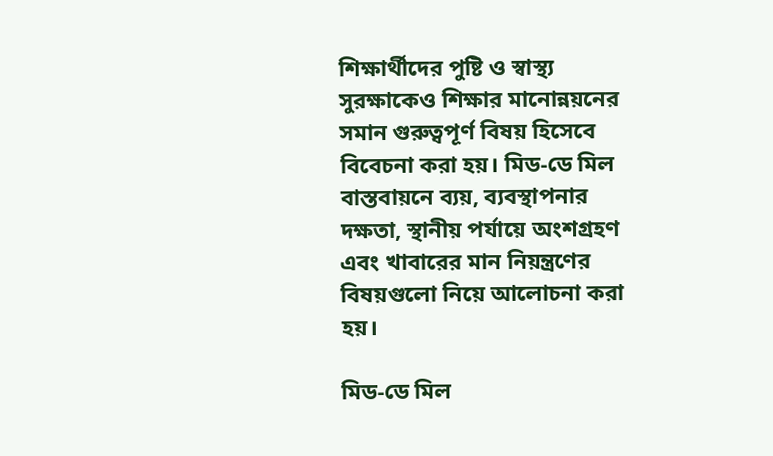শিক্ষার্থীদের পুষ্টি ও স্বাস্থ্য সুরক্ষাকেও শিক্ষার মানোন্নয়নের সমান গুরুত্বপূর্ণ বিষয় হিসেবে বিবেচনা করা হয়। মিড-ডে মিল বাস্তবায়নে ব্যয়, ব্যবস্থাপনার দক্ষতা, স্থানীয় পর্যায়ে অংশগ্রহণ এবং খাবারের মান নিয়ন্ত্রণের বিষয়গুলো নিয়ে আলোচনা করা হয়।

মিড-ডে মিল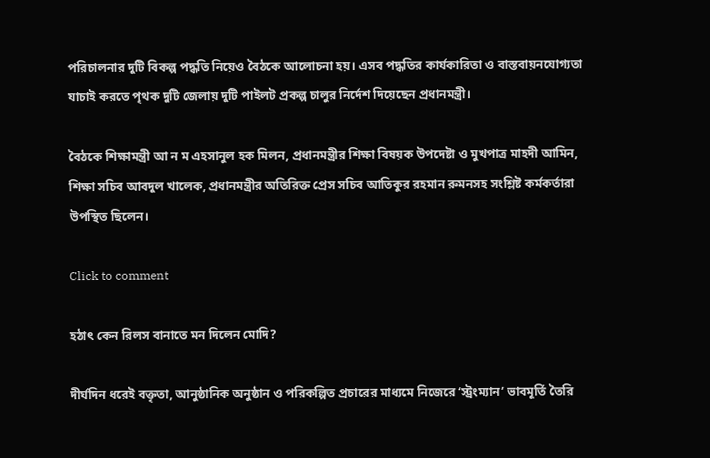পরিচালনার দুটি বিকল্প পদ্ধতি নিয়েও বৈঠকে আলোচনা হয়। এসব পদ্ধতির কার্যকারিতা ও বাস্তবায়নযোগ্যতা যাচাই করতে পৃথক দুটি জেলায় দুটি পাইলট প্রকল্প চালুর নির্দেশ দিয়েছেন প্রধানমন্ত্রী।

বৈঠকে শিক্ষামন্ত্রী আ ন ম এহসানুল হক মিলন, প্রধানমন্ত্রীর শিক্ষা বিষয়ক উপদেষ্টা ও মুখপাত্র মাহদী আমিন, শিক্ষা সচিব আবদুল খালেক, প্রধানমন্ত্রীর অতিরিক্ত প্রেস সচিব আতিকুর রহমান রুমনসহ সংশ্লিষ্ট কর্মকর্তারা উপস্থিত ছিলেন।

Click to comment

হঠাৎ কেন রিলস বানাতে মন দিলেন মোদি?

দীর্ঘদিন ধরেই বক্তৃতা, আনুষ্ঠানিক অনুষ্ঠান ও পরিকল্পিত প্রচারের মাধ্যমে নিজেরে ‘স্ট্রংম্যান’ ভাবমূর্তি তৈরি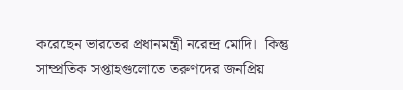করেছেন ভারতের প্রধানমন্ত্রী নরেন্দ্র মোদি।  কিন্তু সাম্প্রতিক সপ্তাহগুলোতে তরুণদের জনপ্রিয়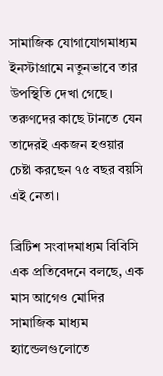সামাজিক যোগাযোগমাধ্যম ইনস্টাগ্রামে নতুনভাবে তার উপস্থিতি দেখা গেছে।  তরুণদের কাছে টানতে যেন তাদেরই একজন হওয়ার চেষ্টা করছেন ৭৫ বছর বয়সি এই নেতা।

ব্রিটিশ সংবাদমাধ্যম বিবিসি এক প্রতিবেদনে বলছে, এক মাস আগেও মোদির সামাজিক মাধ্যম হ্যান্ডেলগুলোতে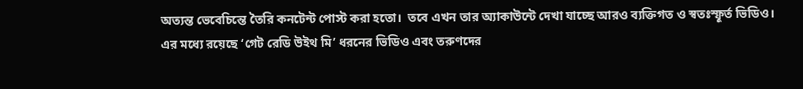অত্যন্ত ভেবেচিন্তে তৈরি কনটেন্ট পোস্ট করা হতো।  তবে এখন তার অ্যাকাউন্টে দেখা যাচ্ছে আরও ব্যক্তিগত ও স্বতঃস্ফূর্ত ভিডিও। এর মধ্যে রয়েছে ‘গেট রেডি উইথ মি’ ধরনের ভিডিও এবং তরুণদের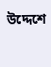উদ্দেশে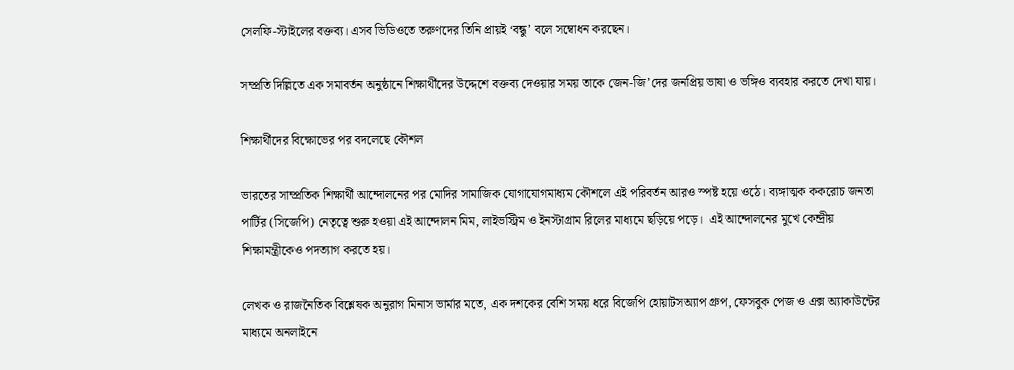সেলফি-স্টাইলের বক্তব্য। এসব ভিডিওতে তরুণদের তিনি প্রায়ই ‘বন্ধু’ বলে সম্বোধন করছেন।

সম্প্রতি দিল্লিতে এক সমাবর্তন অনুষ্ঠানে শিক্ষার্থীদের উদ্দেশে বক্তব্য দেওয়ার সময় তাকে জেন-জি’দের জনপ্রিয় ভাষা ও ভঙ্গিও ব্যবহার করতে দেখা যায়।

শিক্ষার্থীদের বিক্ষোভের পর বদলেছে কৌশল

ভারতের সাম্প্রতিক শিক্ষার্থী আন্দোলনের পর মোদির সামাজিক যোগাযোগমাধ্যম কৌশলে এই পরিবর্তন আরও স্পষ্ট হয়ে ওঠে। ব্যঙ্গাত্মক ককরোচ জনতা পার্টির (সিজেপি) নেতৃত্বে শুরু হওয়া এই আন্দোলন মিম, লাইভস্ট্রিম ও ইনস্টাগ্রাম রিলের মাধ্যমে ছড়িয়ে পড়ে।  এই আন্দোলনের মুখে কেন্দ্রীয় শিক্ষামন্ত্রীকেও পদত্যাগ করতে হয়।

লেখক ও রাজনৈতিক বিশ্লেষক অনুরাগ মিনাস ভার্মার মতে, এক দশকের বেশি সময় ধরে বিজেপি হোয়াটসঅ্যাপ গ্রুপ, ফেসবুক পেজ ও এক্স অ্যাকাউন্টের মাধ্যমে অনলাইনে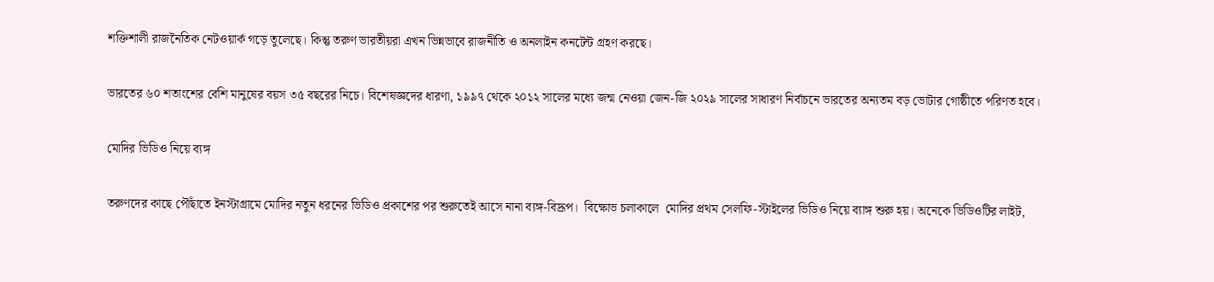শক্তিশালী রাজনৈতিক নেটওয়ার্ক গড়ে তুলেছে। কিন্তু তরুণ ভারতীয়রা এখন ভিন্নভাবে রাজনীতি ও অনলাইন কনটেন্ট গ্রহণ করছে।

ভারতের ৬০ শতাংশের বেশি মানুষের বয়স ৩৫ বছরের নিচে। বিশেষজ্ঞদের ধারণা, ১৯৯৭ থেকে ২০১২ সালের মধ্যে জন্ম নেওয়া জেন-জি ২০২৯ সালের সাধারণ নির্বাচনে ভারতের অন্যতম বড় ভোটার গোষ্ঠীতে পরিণত হবে।

মোদির ভিডিও নিয়ে ব্যঙ্গ

তরুণদের কাছে পৌঁছাতে ইনস্টাগ্রামে মোদির নতুন ধরনের ভিডিও প্রকাশের পর শুরুতেই আসে নানা ব্যঙ্গ-বিদ্রূপ।  বিক্ষোভ চলাকালে  মোদির প্রথম সেলফি-স্টাইলের ভিডিও নিয়ে ব্যাঙ্গ শুরু হয়। অনেকে ভিডিওটির লাইট,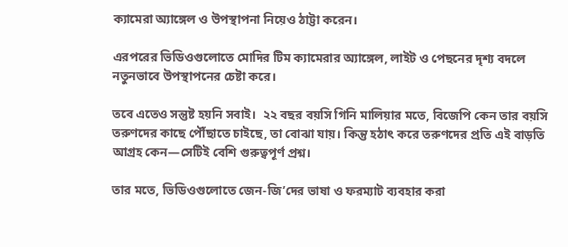ক্যামেরা অ্যাঙ্গেল ও উপস্থাপনা নিয়েও ঠাট্টা করেন।

এরপরের ভিডিওগুলোতে মোদির টিম ক্যামেরার অ্যাঙ্গেল, লাইট ও পেছনের দৃশ্য বদলে নতুনভাবে উপস্থাপনের চেষ্টা করে।

তবে এতেও সন্তুষ্ট হয়নি সবাই।  ২২ বছর বয়সি গিনি মালিয়ার মতে, বিজেপি কেন তার বয়সি তরুণদের কাছে পৌঁছাতে চাইছে, তা বোঝা যায়। কিন্তু হঠাৎ করে তরুণদের প্রতি এই বাড়তি আগ্রহ কেন—সেটিই বেশি গুরুত্বপূর্ণ প্রশ্ন।

তার মতে, ভিডিওগুলোতে জেন-জি’দের ভাষা ও ফরম্যাট ব্যবহার করা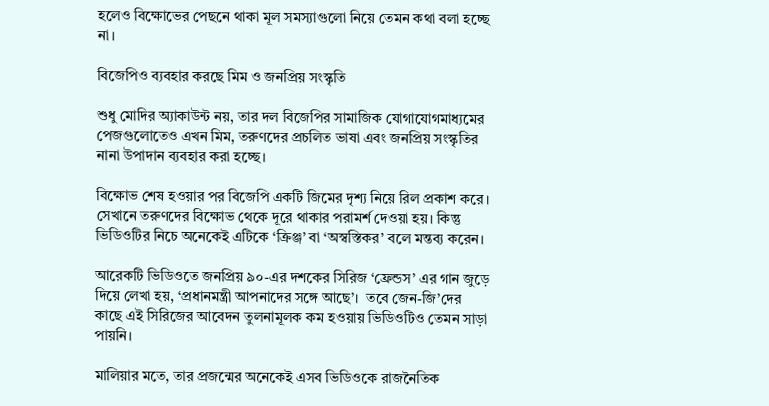হলেও বিক্ষোভের পেছনে থাকা মূল সমস্যাগুলো নিয়ে তেমন কথা বলা হচ্ছে না।

বিজেপিও ব্যবহার করছে মিম ও জনপ্রিয় সংস্কৃতি

শুধু মোদির অ্যাকাউন্ট নয়, তার দল বিজেপির সামাজিক যোগাযোগমাধ্যমের পেজগুলোতেও এখন মিম, তরুণদের প্রচলিত ভাষা এবং জনপ্রিয় সংস্কৃতির নানা উপাদান ব্যবহার করা হচ্ছে।

বিক্ষোভ শেষ হওয়ার পর বিজেপি একটি জিমের দৃশ্য নিয়ে রিল প্রকাশ করে। সেখানে তরুণদের বিক্ষোভ থেকে দূরে থাকার পরামর্শ দেওয়া হয়। কিন্তু ভিডিওটির নিচে অনেকেই এটিকে ‘ক্রিঞ্জ’ বা ‘অস্বস্তিকর’ বলে মন্তব্য করেন।

আরেকটি ভিডিওতে জনপ্রিয় ৯০-এর দশকের সিরিজ ‘ফ্রেন্ডস’ এর গান জুড়ে দিয়ে লেখা হয়, ‘প্রধানমন্ত্রী আপনাদের সঙ্গে আছে’।  তবে জেন-জি’দের  কাছে এই সিরিজের আবেদন তুলনামূলক কম হওয়ায় ভিডিওটিও তেমন সাড়া পায়নি।

মালিয়ার মতে, তার প্রজন্মের অনেকেই এসব ভিডিওকে রাজনৈতিক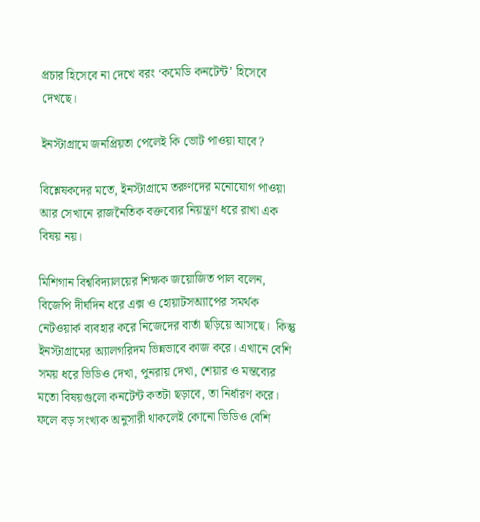প্রচার হিসেবে না দেখে বরং ‘কমেডি কনটেন্ট’ হিসেবে দেখছে।

ইনস্টাগ্রামে জনপ্রিয়তা পেলেই কি ভোট পাওয়া যাবে?

বিশ্লেষকদের মতে, ইনস্টাগ্রামে তরুণদের মনোযোগ পাওয়া আর সেখানে রাজনৈতিক বক্তব্যের নিয়ন্ত্রণ ধরে রাখা এক বিষয় নয়।

মিশিগান বিশ্ববিদ্যালয়ের শিক্ষক জয়োজিত পাল বলেন, বিজেপি দীর্ঘদিন ধরে এক্স ও হোয়াটসঅ্যাপের সমর্থক নেটওয়ার্ক ব্যবহার করে নিজেদের বার্তা ছড়িয়ে আসছে।  কিন্তু ইনস্টাগ্রামের অ্যালগরিদম ভিন্নভাবে কাজ করে। এখানে বেশি সময় ধরে ভিডিও দেখা, পুনরায় দেখা, শেয়ার ও মন্তব্যের মতো বিষয়গুলো কনটেন্ট কতটা ছড়াবে, তা নির্ধারণ করে। ফলে বড় সংখ্যক অনুসারী থাকলেই কোনো ভিডিও বেশি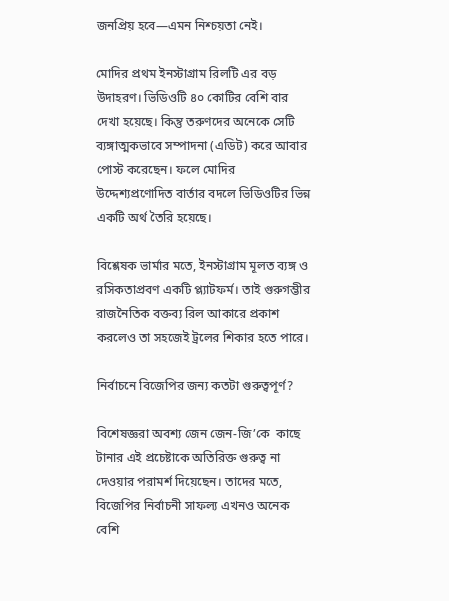জনপ্রিয় হবে—এমন নিশ্চয়তা নেই।

মোদির প্রথম ইনস্টাগ্রাম রিলটি এর বড় উদাহরণ। ভিডিওটি ৪০ কোটির বেশি বার দেখা হয়েছে। কিন্তু তরুণদের অনেকে সেটি ব্যঙ্গাত্মকভাবে সম্পাদনা (এডিট) করে আবার পোস্ট করেছেন। ফলে মোদির উদ্দেশ্যপ্রণোদিত বার্তার বদলে ভিডিওটির ভিন্ন একটি অর্থ তৈরি হয়েছে।

বিশ্লেষক ভার্মার মতে, ইনস্টাগ্রাম মূলত ব্যঙ্গ ও রসিকতাপ্রবণ একটি প্ল্যাটফর্ম। তাই গুরুগম্ভীর রাজনৈতিক বক্তব্য রিল আকারে প্রকাশ করলেও তা সহজেই ট্রলের শিকার হতে পারে।

নির্বাচনে বিজেপির জন্য কতটা গুরুত্বপূর্ণ?

বিশেষজ্ঞরা অবশ্য জেন জেন-জি’কে  কাছে টানার এই প্রচেষ্টাকে অতিরিক্ত গুরুত্ব না দেওয়ার পরামর্শ দিয়েছেন। তাদের মতে, বিজেপির নির্বাচনী সাফল্য এখনও অনেক বেশি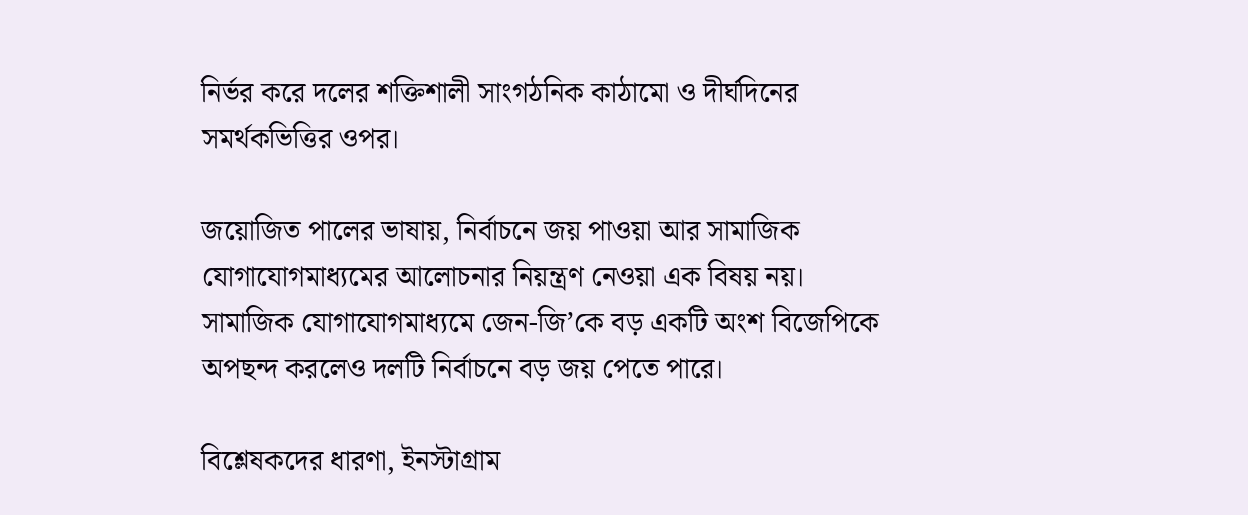নির্ভর করে দলের শক্তিশালী সাংগঠনিক কাঠামো ও দীর্ঘদিনের সমর্থকভিত্তির ওপর।

জয়োজিত পালের ভাষায়, নির্বাচনে জয় পাওয়া আর সামাজিক যোগাযোগমাধ্যমের আলোচনার নিয়ন্ত্রণ নেওয়া এক বিষয় নয়। সামাজিক যোগাযোগমাধ্যমে জেন-জি’কে বড় একটি অংশ বিজেপিকে অপছন্দ করলেও দলটি নির্বাচনে বড় জয় পেতে পারে।

বিশ্লেষকদের ধারণা, ইনস্টাগ্রাম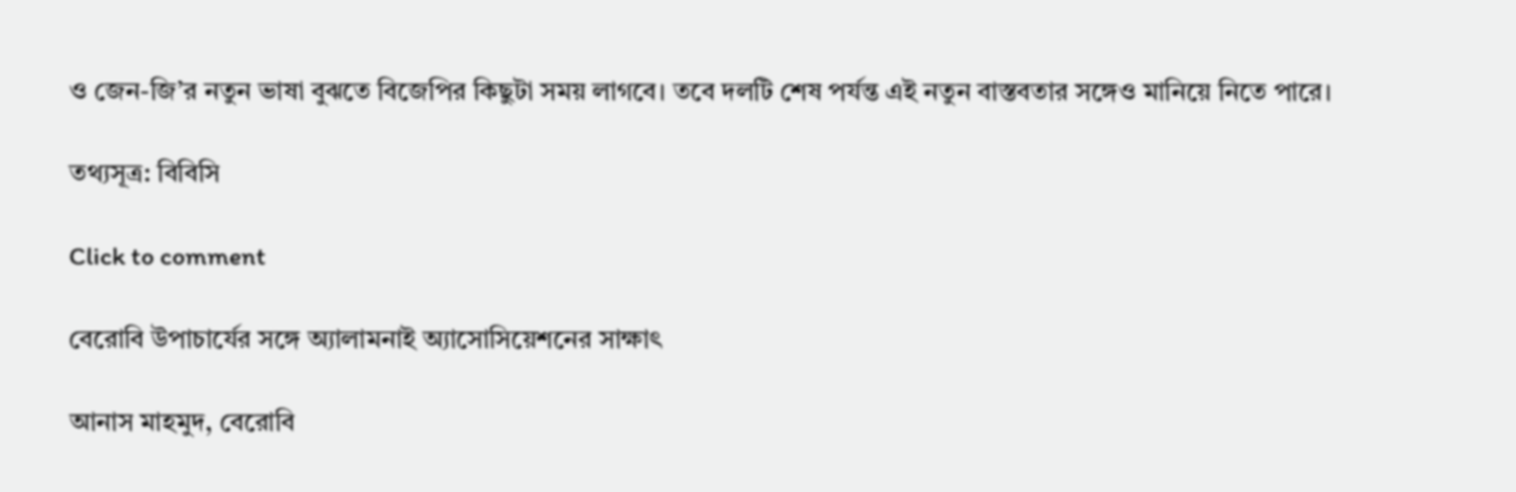ও জেন-জি’র নতুন ভাষা বুঝতে বিজেপির কিছুটা সময় লাগবে। তবে দলটি শেষ পর্যন্ত এই নতুন বাস্তবতার সঙ্গেও মানিয়ে নিতে পারে।

তথ্যসূত্র: বিবিসি

Click to comment

বেরোবি উপাচার্যের সঙ্গে অ্যালামনাই অ্যাসোসিয়েশনের সাক্ষাৎ

আনাস মাহমুদ, বেরোবি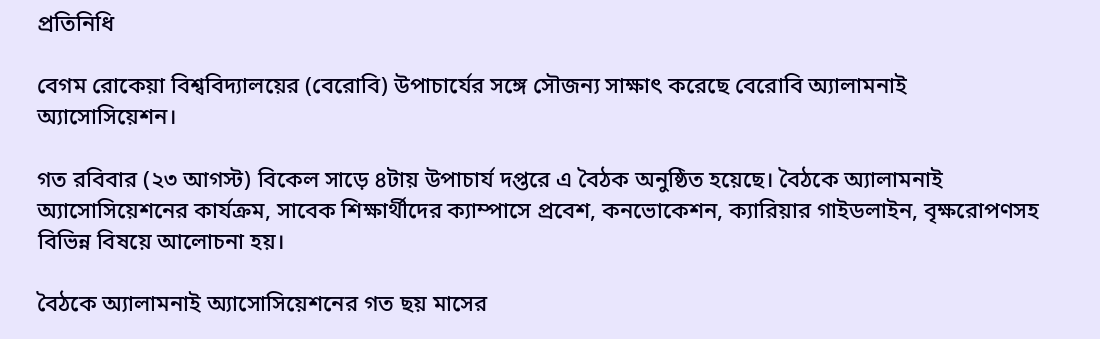প্রতিনিধি

বেগম রোকেয়া বিশ্ববিদ্যালয়ের (বেরোবি) উপাচার্যের সঙ্গে সৌজন্য সাক্ষাৎ করেছে বেরোবি অ্যালামনাই অ্যাসোসিয়েশন।

গত রবিবার (২৩ আগস্ট) বিকেল সাড়ে ৪টায় উপাচার্য দপ্তরে এ বৈঠক অনুষ্ঠিত হয়েছে। বৈঠকে অ্যালামনাই অ্যাসোসিয়েশনের কার্যক্রম, সাবেক শিক্ষার্থীদের ক্যাম্পাসে প্রবেশ, কনভোকেশন, ক্যারিয়ার গাইডলাইন, বৃক্ষরোপণসহ বিভিন্ন বিষয়ে আলোচনা হয়।

বৈঠকে অ্যালামনাই অ্যাসোসিয়েশনের গত ছয় মাসের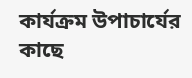কার্যক্রম উপাচার্যের কাছে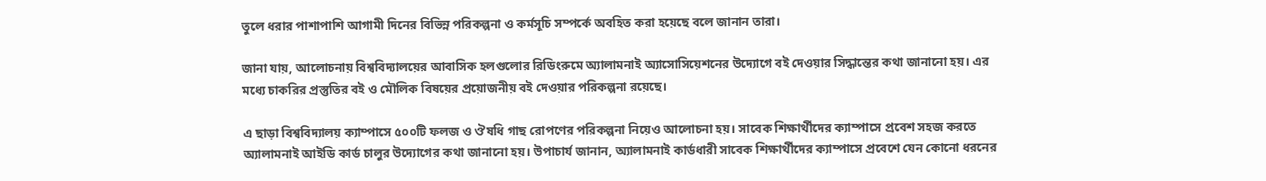তুলে ধরার পাশাপাশি আগামী দিনের বিভিন্ন পরিকল্পনা ও কর্মসূচি সম্পর্কে অবহিত করা হয়েছে বলে জানান তারা।

জানা যায়, আলোচনায় বিশ্ববিদ্যালয়ের আবাসিক হলগুলোর রিডিংরুমে অ্যালামনাই অ্যাসোসিয়েশনের উদ্যোগে বই দেওয়ার সিদ্ধান্তের কথা জানানো হয়। এর মধ্যে চাকরির প্রস্তুতির বই ও মৌলিক বিষয়ের প্রয়োজনীয় বই দেওয়ার পরিকল্পনা রয়েছে।

এ ছাড়া বিশ্ববিদ্যালয় ক্যাম্পাসে ৫০০টি ফলজ ও ঔষধি গাছ রোপণের পরিকল্পনা নিয়েও আলোচনা হয়। সাবেক শিক্ষার্থীদের ক্যাম্পাসে প্রবেশ সহজ করতে অ্যালামনাই আইডি কার্ড চালুর উদ্যোগের কথা জানানো হয়। উপাচার্য জানান, অ্যালামনাই কার্ডধারী সাবেক শিক্ষার্থীদের ক্যাম্পাসে প্রবেশে যেন কোনো ধরনের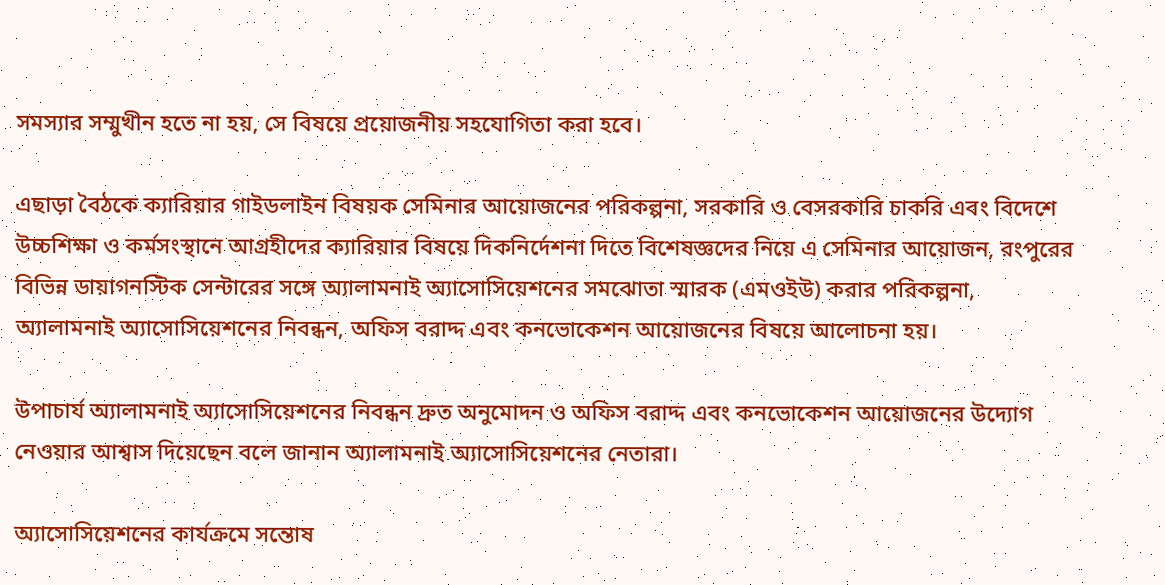সমস্যার সম্মুখীন হতে না হয়, সে বিষয়ে প্রয়োজনীয় সহযোগিতা করা হবে।

এছাড়া বৈঠকে ক্যারিয়ার গাইডলাইন বিষয়ক সেমিনার আয়োজনের পরিকল্পনা, সরকারি ও বেসরকারি চাকরি এবং বিদেশে উচ্চশিক্ষা ও কর্মসংস্থানে আগ্রহীদের ক্যারিয়ার বিষয়ে দিকনির্দেশনা দিতে বিশেষজ্ঞদের নিয়ে এ সেমিনার আয়োজন, রংপুরের বিভিন্ন ডায়াগনস্টিক সেন্টারের সঙ্গে অ্যালামনাই অ্যাসোসিয়েশনের সমঝোতা স্মারক (এমওইউ) করার পরিকল্পনা, অ্যালামনাই অ্যাসোসিয়েশনের নিবন্ধন, অফিস বরাদ্দ এবং কনভোকেশন আয়োজনের বিষয়ে আলোচনা হয়।

উপাচার্য অ্যালামনাই অ্যাসোসিয়েশনের নিবন্ধন দ্রুত অনুমোদন ও অফিস বরাদ্দ এবং কনভোকেশন আয়োজনের উদ্যোগ নেওয়ার আশ্বাস দিয়েছেন বলে জানান অ্যালামনাই অ্যাসোসিয়েশনের নেতারা।

অ্যাসোসিয়েশনের কার্যক্রমে সন্তোষ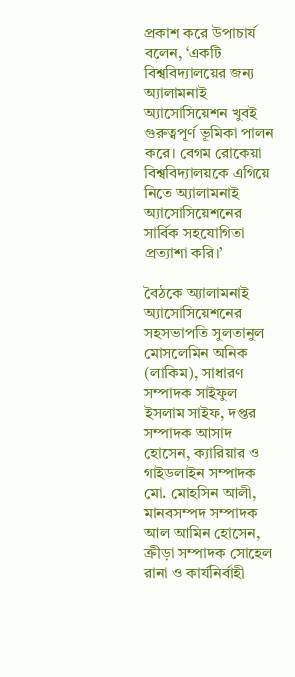প্রকাশ করে উপাচার্য বলেন, ‘একটি বিশ্ববিদ্যালয়ের জন্য অ্যালামনাই অ্যাসোসিয়েশন খুবই গুরুত্বপূর্ণ ভূমিকা পালন করে। বেগম রোকেয়া বিশ্ববিদ্যালয়কে এগিয়ে নিতে অ্যালামনাই অ্যাসোসিয়েশনের সার্বিক সহযোগিতা প্রত্যাশা করি।’

বৈঠকে অ্যালামনাই অ্যাসোসিয়েশনের সহসভাপতি সুলতানুল মোসলেমিন অনিক (লাকিম), সাধারণ সম্পাদক সাইফুল ইসলাম সাইফ, দপ্তর সম্পাদক আসাদ হোসেন, ক্যারিয়ার ও গাইডলাইন সম্পাদক মো. মোহসিন আলী, মানবসম্পদ সম্পাদক আল আমিন হোসেন, ক্রীড়া সম্পাদক সোহেল রানা ও কার্যনির্বাহী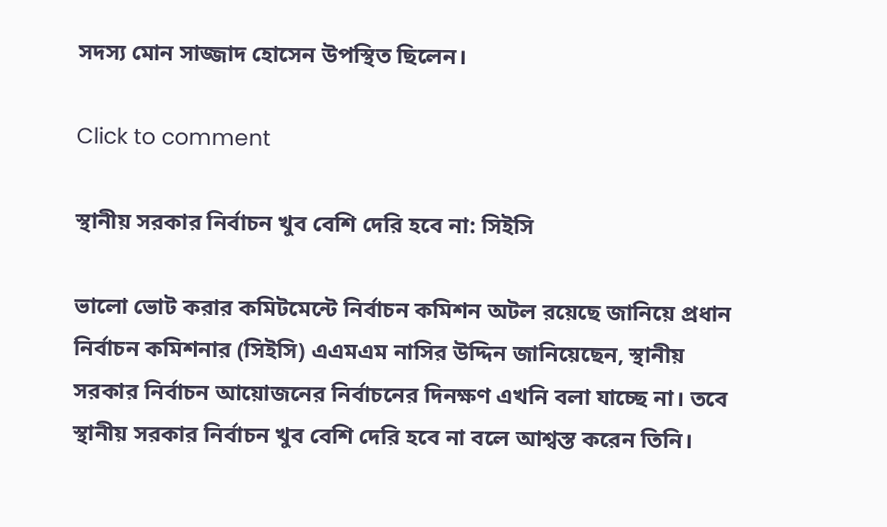সদস্য মোন সাজ্জাদ হোসেন উপস্থিত ছিলেন।

Click to comment

স্থানীয় সরকার নির্বাচন খুব বেশি দেরি হবে না: সিইসি

ভালো ভোট করার কমিটমেন্টে নির্বাচন কমিশন অটল রয়েছে জানিয়ে প্রধান নির্বাচন কমিশনার (সিইসি) এএমএম নাসির উদ্দিন জানিয়েছেন, স্থানীয় সরকার নির্বাচন আয়োজনের নির্বাচনের দিনক্ষণ এখনি বলা যাচ্ছে না। তবে স্থানীয় সরকার নির্বাচন খুব বেশি দেরি হবে না বলে আশ্বস্ত করেন তিনি।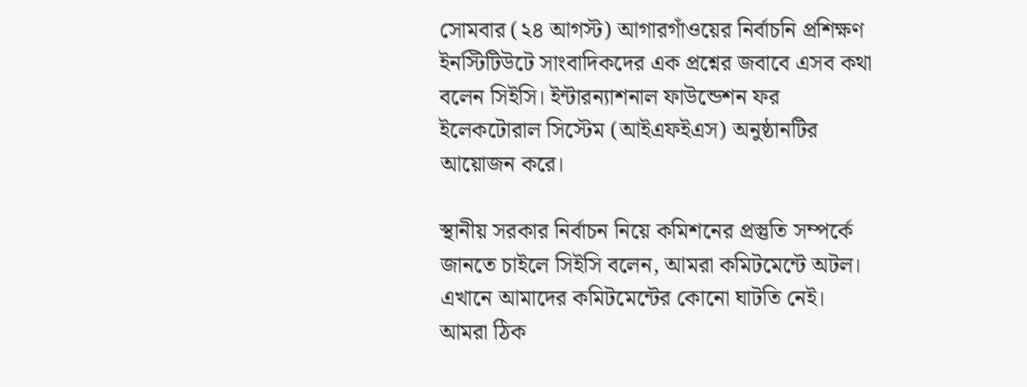সোমবার (২৪ আগস্ট) আগারগাঁওয়ের নির্বাচনি প্রশিক্ষণ ইনস্টিটিউটে সাংবাদিকদের এক প্রশ্নের জবাবে এসব কথা বলেন সিইসি। ইন্টারন্যাশনাল ফাউন্ডেশন ফর ইলেকটোরাল সিস্টেম (আইএফইএস) অনুষ্ঠানটির আয়োজন করে।

স্থানীয় সরকার নির্বাচন নিয়ে কমিশনের প্রস্তুতি সম্পর্কে জানতে চাইলে সিইসি বলেন, আমরা কমিটমেন্টে অটল। এখানে আমাদের কমিটমেন্টের কোনো ঘাটতি নেই। আমরা ঠিক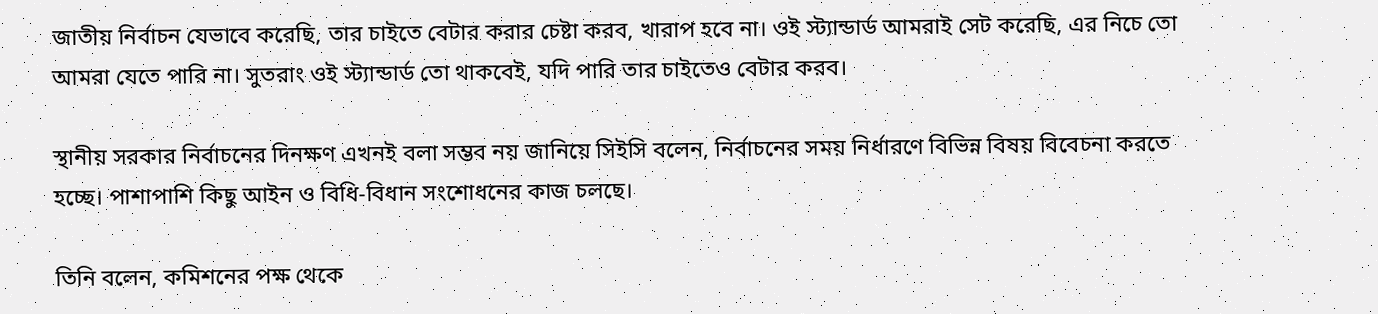জাতীয় নির্বাচন যেভাবে করেছি, তার চাইতে বেটার করার চেষ্টা করব, খারাপ হবে না। ওই স্ট্যান্ডার্ড আমরাই সেট করেছি, এর নিচে তো আমরা যেতে পারি না। সুতরাং ওই স্ট্যান্ডার্ড তো থাকবেই, যদি পারি তার চাইতেও বেটার করব।

স্থানীয় সরকার নির্বাচনের দিনক্ষণ এখনই বলা সম্ভব নয় জানিয়ে সিইসি বলেন, নির্বাচনের সময় নির্ধারণে বিভিন্ন বিষয় বিবেচনা করতে হচ্ছে। পাশাপাশি কিছু আইন ও বিধি-বিধান সংশোধনের কাজ চলছে।

তিনি বলেন, কমিশনের পক্ষ থেকে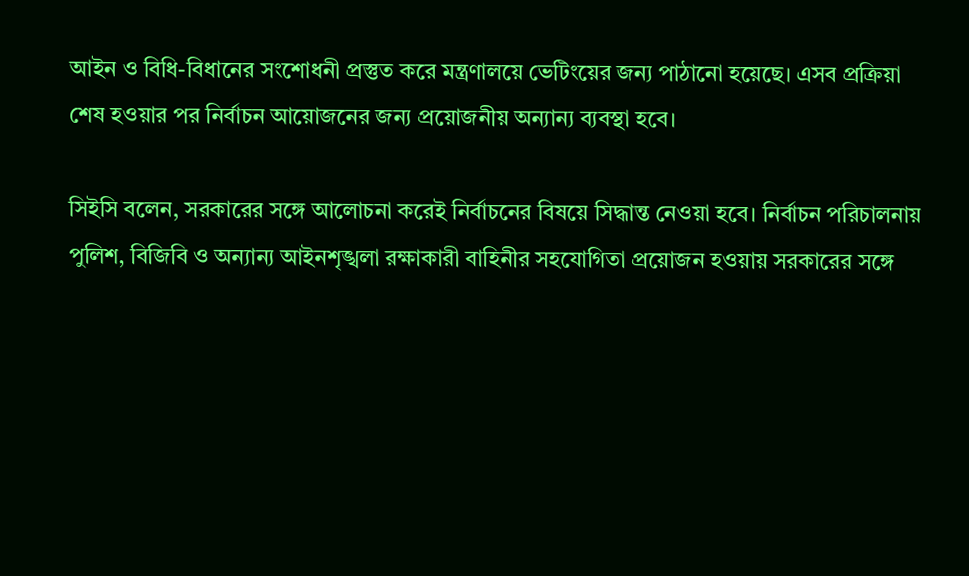আইন ও বিধি-বিধানের সংশোধনী প্রস্তুত করে মন্ত্রণালয়ে ভেটিংয়ের জন্য পাঠানো হয়েছে। এসব প্রক্রিয়া শেষ হওয়ার পর নির্বাচন আয়োজনের জন্য প্রয়োজনীয় অন্যান্য ব্যবস্থা হবে।

সিইসি বলেন, সরকারের সঙ্গে আলোচনা করেই নির্বাচনের বিষয়ে সিদ্ধান্ত নেওয়া হবে। নির্বাচন পরিচালনায় পুলিশ, বিজিবি ও অন্যান্য আইনশৃঙ্খলা রক্ষাকারী বাহিনীর সহযোগিতা প্রয়োজন হওয়ায় সরকারের সঙ্গে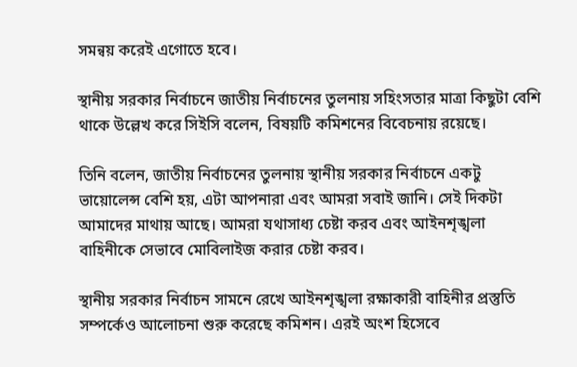সমন্বয় করেই এগোতে হবে।

স্থানীয় সরকার নির্বাচনে জাতীয় নির্বাচনের তুলনায় সহিংসতার মাত্রা কিছুটা বেশি থাকে উল্লেখ করে সিইসি বলেন, বিষয়টি কমিশনের বিবেচনায় রয়েছে।

তিনি বলেন, জাতীয় নির্বাচনের তুলনায় স্থানীয় সরকার নির্বাচনে একটু ভায়োলেন্স বেশি হয়, এটা আপনারা এবং আমরা সবাই জানি। সেই দিকটা আমাদের মাথায় আছে। আমরা যথাসাধ্য চেষ্টা করব এবং আইনশৃঙ্খলা বাহিনীকে সেভাবে মোবিলাইজ করার চেষ্টা করব।

স্থানীয় সরকার নির্বাচন সামনে রেখে আইনশৃঙ্খলা রক্ষাকারী বাহিনীর প্রস্তুতি সম্পর্কেও আলোচনা শুরু করেছে কমিশন। এরই অংশ হিসেবে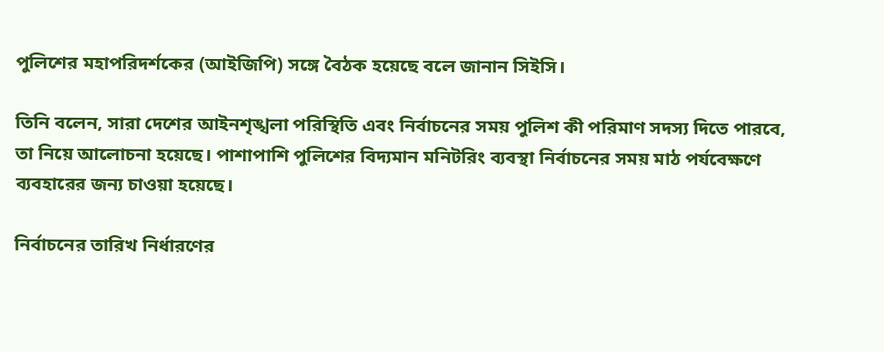পুলিশের মহাপরিদর্শকের (আইজিপি) সঙ্গে বৈঠক হয়েছে বলে জানান সিইসি।

তিনি বলেন, সারা দেশের আইনশৃঙ্খলা পরিস্থিতি এবং নির্বাচনের সময় পুলিশ কী পরিমাণ সদস্য দিতে পারবে, তা নিয়ে আলোচনা হয়েছে। পাশাপাশি পুলিশের বিদ্যমান মনিটরিং ব্যবস্থা নির্বাচনের সময় মাঠ পর্যবেক্ষণে ব্যবহারের জন্য চাওয়া হয়েছে।

নির্বাচনের তারিখ নির্ধারণের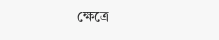ক্ষেত্রে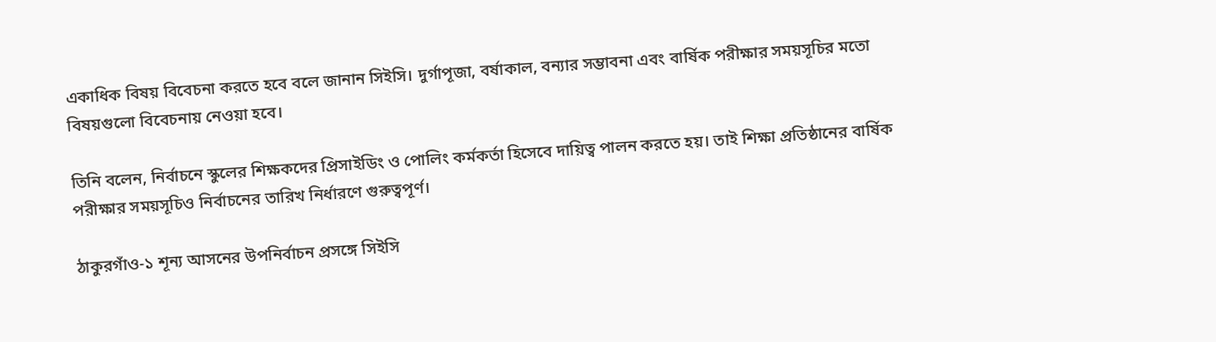একাধিক বিষয় বিবেচনা করতে হবে বলে জানান সিইসি। দুর্গাপূজা, বর্ষাকাল, বন্যার সম্ভাবনা এবং বার্ষিক পরীক্ষার সময়সূচির মতো বিষয়গুলো বিবেচনায় নেওয়া হবে।

তিনি বলেন, নির্বাচনে স্কুলের শিক্ষকদের প্রিসাইডিং ও পোলিং কর্মকর্তা হিসেবে দায়িত্ব পালন করতে হয়। তাই শিক্ষা প্রতিষ্ঠানের বার্ষিক পরীক্ষার সময়সূচিও নির্বাচনের তারিখ নির্ধারণে গুরুত্বপূর্ণ।

ঠাকুরগাঁও-১ শূন্য আসনের উপনির্বাচন প্রসঙ্গে সিইসি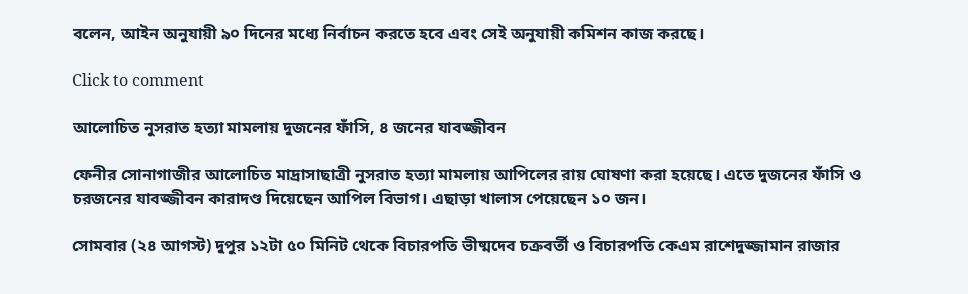বলেন, আইন অনুযায়ী ৯০ দিনের মধ্যে নির্বাচন করতে হবে এবং সেই অনুযায়ী কমিশন কাজ করছে।

Click to comment

আলোচিত নুসরাত হত্যা মামলায় দুজনের ফাঁসি, ৪ জনের যাবজ্জীবন

ফেনীর সোনাগাজীর আলোচিত মাদ্রাসাছাত্রী নুসরাত হত্যা মামলায় আপিলের রায় ঘোষণা করা হয়েছে। এতে দুজনের ফাঁসি ও চরজনের যাবজ্জীবন কারাদণ্ড দিয়েছেন আপিল বিভাগ। এছাড়া খালাস পেয়েছেন ১০ জন।

সোমবার (২৪ আগস্ট) দুপুর ১২টা ৫০ মিনিট থেকে বিচারপতি ভীষ্মদেব চক্রবর্তী ও বিচারপতি কেএম রাশেদুজ্জামান রাজার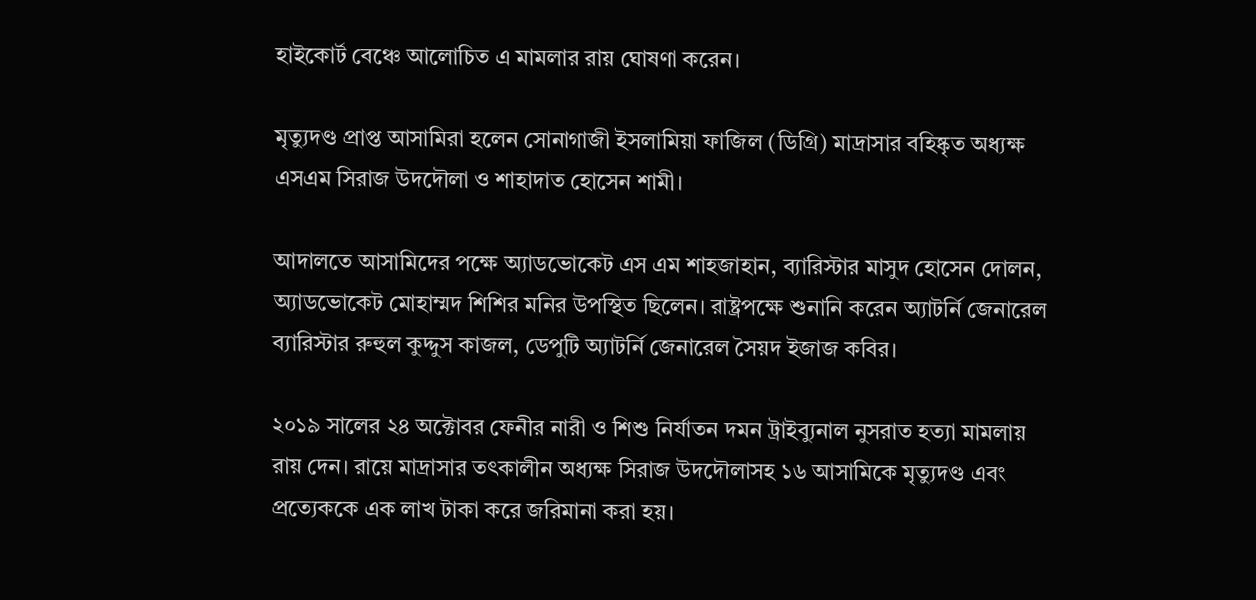হাইকোর্ট বেঞ্চে আলোচিত এ মামলার রায় ঘোষণা করেন।

মৃত্যুদণ্ড প্রাপ্ত আসামিরা হলেন সোনাগাজী ইসলামিয়া ফাজিল (ডিগ্রি) মাদ্রাসার বহিষ্কৃত অধ্যক্ষ এসএম সিরাজ উদদৌলা ও শাহাদাত হোসেন শামী।

আদালতে আসামিদের পক্ষে অ্যাডভোকেট এস এম শাহজাহান, ব্যারিস্টার মাসুদ হোসেন দোলন, অ্যাডভোকেট মোহাম্মদ শিশির মনির উপস্থিত ছিলেন। রাষ্ট্রপক্ষে শুনানি করেন অ্যাটর্নি জেনারেল ব্যারিস্টার রুহুল কুদ্দুস কাজল, ডেপুটি অ্যাটর্নি জেনারেল সৈয়দ ইজাজ কবির।

২০১৯ সালের ২৪ অক্টোবর ফেনীর নারী ও শিশু নির্যাতন দমন ট্রাইব্যুনাল নুসরাত হত্যা মামলায় রায় দেন। রায়ে মাদ্রাসার তৎকালীন অধ্যক্ষ সিরাজ উদদৌলাসহ ১৬ আসামিকে মৃত্যুদণ্ড এবং প্রত্যেককে এক লাখ টাকা করে জরিমানা করা হয়।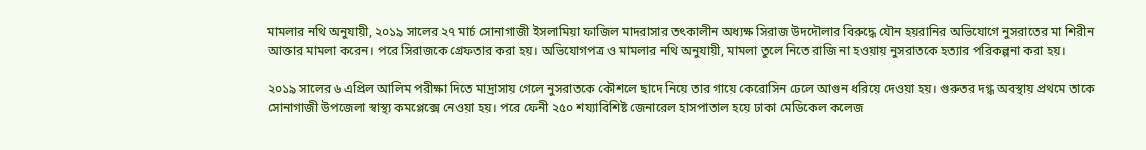মামলার নথি অনুযায়ী, ২০১৯ সালের ২৭ মার্চ সোনাগাজী ইসলামিয়া ফাজিল মাদরাসার তৎকালীন অধ্যক্ষ সিরাজ উদদৌলার বিরুদ্ধে যৌন হয়রানির অভিযোগে নুসরাতের মা শিরীন আক্তার মামলা করেন। পরে সিরাজকে গ্রেফতার করা হয়। অভিযোগপত্র ও মামলার নথি অনুযায়ী, মামলা তুলে নিতে রাজি না হওয়ায় নুসরাতকে হত্যার পরিকল্পনা করা হয়।

২০১৯ সালের ৬ এপ্রিল আলিম পরীক্ষা দিতে মাদ্রাসায় গেলে নুসরাতকে কৌশলে ছাদে নিয়ে তার গায়ে কেরোসিন ঢেলে আগুন ধরিয়ে দেওয়া হয়। গুরুতর দগ্ধ অবস্থায় প্রথমে তাকে সোনাগাজী উপজেলা স্বাস্থ্য কমপ্লেক্সে নেওয়া হয়। পরে ফেনী ২৫০ শয্যাবিশিষ্ট জেনারেল হাসপাতাল হয়ে ঢাকা মেডিকেল কলেজ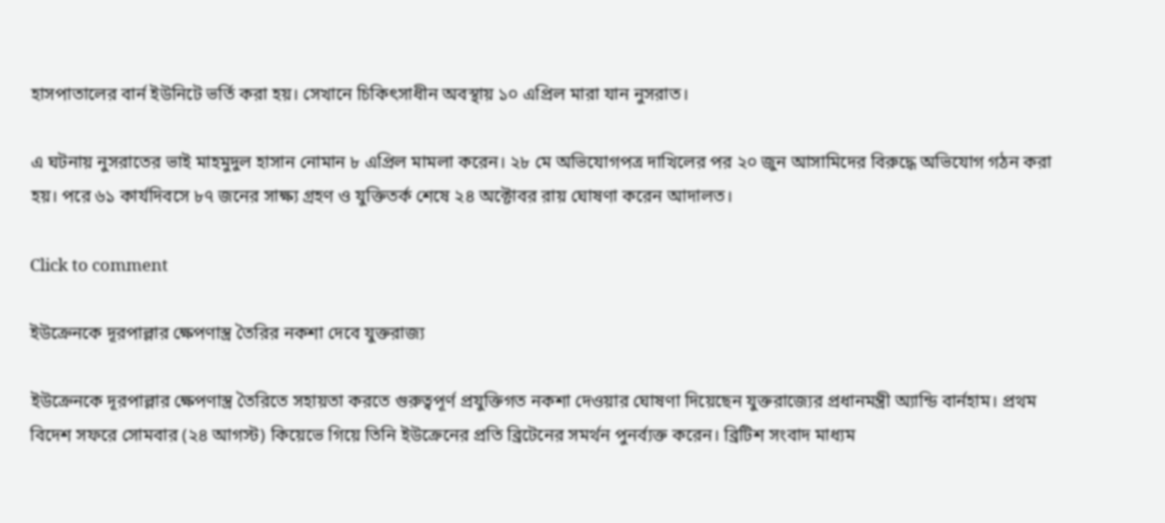হাসপাতালের বার্ন ইউনিটে ভর্তি করা হয়। সেখানে চিকিৎসাধীন অবস্থায় ১০ এপ্রিল মারা যান নুসরাত।

এ ঘটনায় নুসরাতের ভাই মাহমুদুল হাসান নোমান ৮ এপ্রিল মামলা করেন। ২৮ মে অভিযোগপত্র দাখিলের পর ২০ জুন আসামিদের বিরুদ্ধে অভিযোগ গঠন করা হয়। পরে ৬১ কার্যদিবসে ৮৭ জনের সাক্ষ্য গ্রহণ ও যুক্তিতর্ক শেষে ২৪ অক্টোবর রায় ঘোষণা করেন আদালত।

Click to comment

ইউক্রেনকে দূরপাল্লার ক্ষেপণাস্ত্র তৈরির নকশা দেবে যুক্তরাজ্য

ইউক্রেনকে দূরপাল্লার ক্ষেপণাস্ত্র তৈরিতে সহায়তা করতে গুরুত্বপূর্ণ প্রযুক্তিগত নকশা দেওয়ার ঘোষণা দিয়েছেন যুক্তরাজ্যের প্রধানমন্ত্রী অ্যান্ডি বার্নহাম। প্রথম বিদেশ সফরে সোমবার (২৪ আগস্ট) কিয়েভে গিয়ে তিনি ইউক্রেনের প্রতি ব্রিটেনের সমর্থন পুনর্ব্যক্ত করেন। ব্রিটিশ সংবাদ মাধ্যম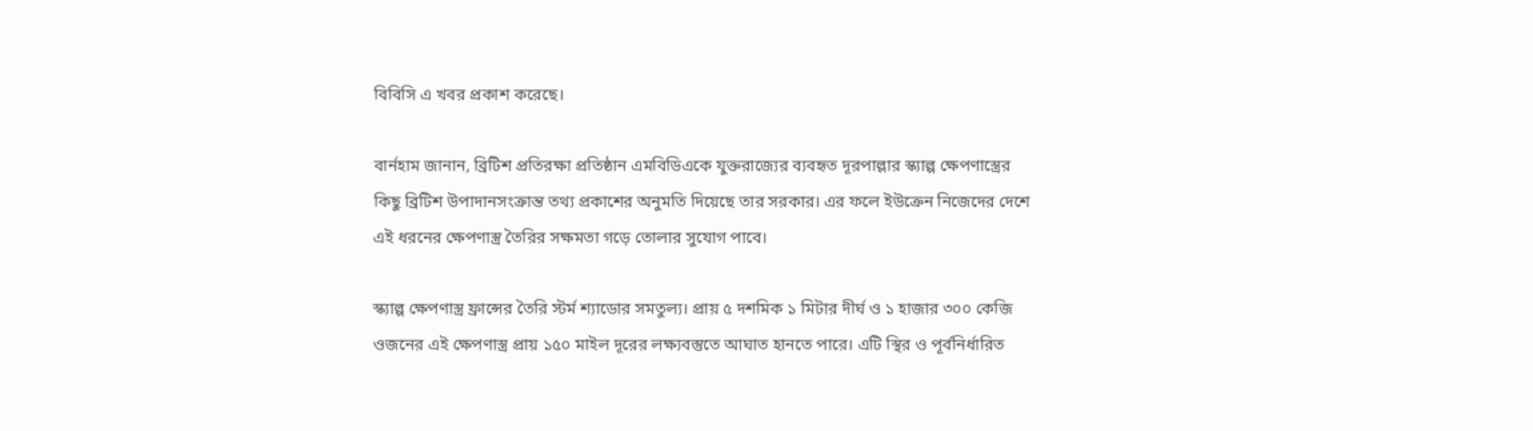বিবিসি এ খবর প্রকাশ করেছে।

বার্নহাম জানান, ব্রিটিশ প্রতিরক্ষা প্রতিষ্ঠান এমবিডিএকে যুক্তরাজ্যের ব্যবহৃত দূরপাল্লার স্ক্যাল্প ক্ষেপণাস্ত্রের কিছু ব্রিটিশ উপাদানসংক্রান্ত তথ্য প্রকাশের অনুমতি দিয়েছে তার সরকার। এর ফলে ইউক্রেন নিজেদের দেশে এই ধরনের ক্ষেপণাস্ত্র তৈরির সক্ষমতা গড়ে তোলার সুযোগ পাবে।

স্ক্যাল্প ক্ষেপণাস্ত্র ফ্রান্সের তৈরি স্টর্ম শ্যাডোর সমতুল্য। প্রায় ৫ দশমিক ১ মিটার দীর্ঘ ও ১ হাজার ৩০০ কেজি ওজনের এই ক্ষেপণাস্ত্র প্রায় ১৫০ মাইল দূরের লক্ষ্যবস্তুতে আঘাত হানতে পারে। এটি স্থির ও পূর্বনির্ধারিত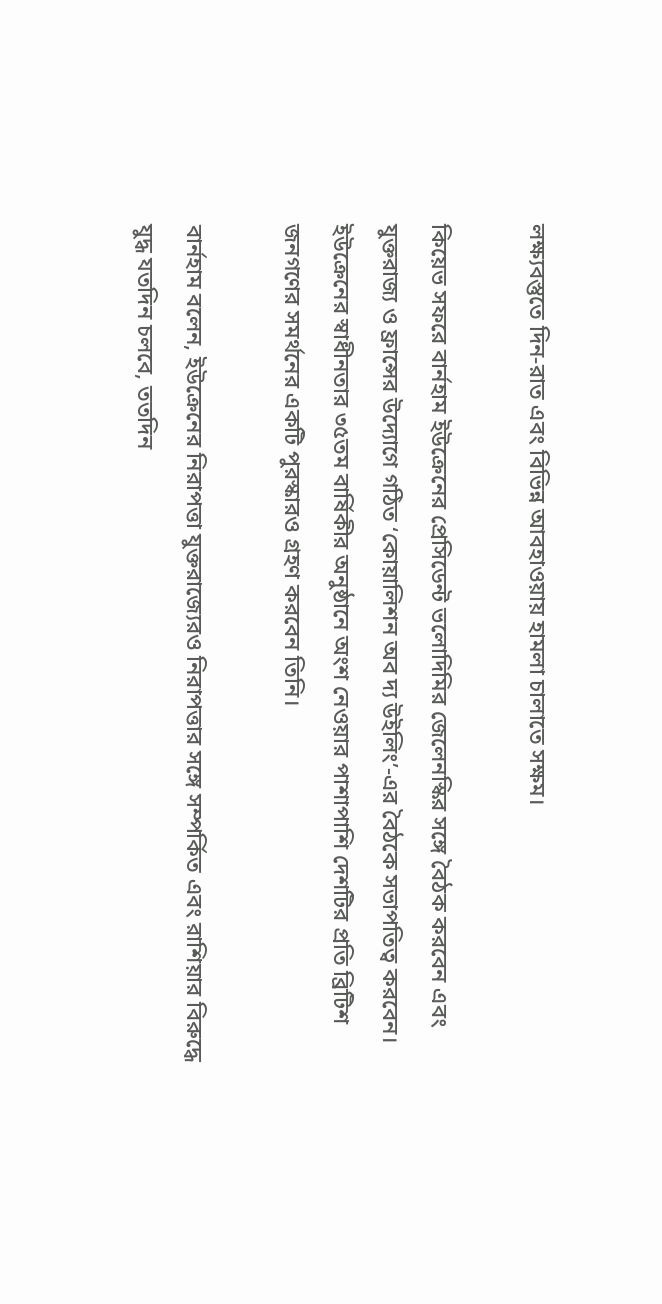লক্ষ্যবস্তুতে দিন-রাত এবং বিভিন্ন আবহাওয়ায় হামলা চালাতে সক্ষম।

কিয়েভ সফরে বার্নহাম ইউক্রেনের প্রেসিডেন্ট ভলোদিমির জেলেনস্কির সঙ্গে বৈঠক করবেন এবং যুক্তরাজ্য ও ফ্রান্সের উদ্যোগে গঠিত ‘কোয়ালিশন অব দ্য উইলিং’-এর বৈঠকে সভাপতিত্ব করবেন। ইউক্রেনের স্বাধীনতার ৩৫তম বার্ষিকীর অনুষ্ঠানে অংশ নেওয়ার পাশাপাশি দেশটির প্রতি ব্রিটিশ জনগণের সমর্থনের একটি পুরস্কারও গ্রহণ করবেন তিনি।

বার্নহাম বলেন, ইউক্রেনের নিরাপত্তা যুক্তরাজ্যেরও নিরাপত্তার সঙ্গে সম্পর্কিত এবং রাশিয়ার বিরুদ্ধে যুদ্ধ যতদিন চলবে, ততদিন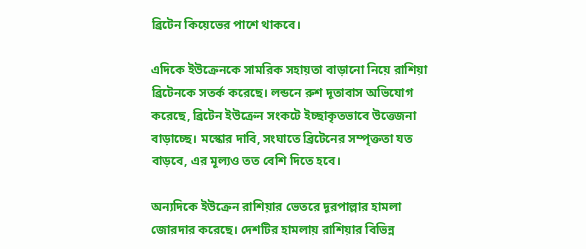ব্রিটেন কিয়েভের পাশে থাকবে।

এদিকে ইউক্রেনকে সামরিক সহায়তা বাড়ানো নিয়ে রাশিয়া ব্রিটেনকে সতর্ক করেছে। লন্ডনে রুশ দূতাবাস অভিযোগ করেছে, ব্রিটেন ইউক্রেন সংকটে ইচ্ছাকৃতভাবে উত্তেজনা বাড়াচ্ছে। মস্কোর দাবি, সংঘাতে ব্রিটেনের সম্পৃক্ততা যত বাড়বে, এর মূল্যও তত বেশি দিতে হবে।

অন্যদিকে ইউক্রেন রাশিয়ার ভেতরে দূরপাল্লার হামলা জোরদার করেছে। দেশটির হামলায় রাশিয়ার বিভিন্ন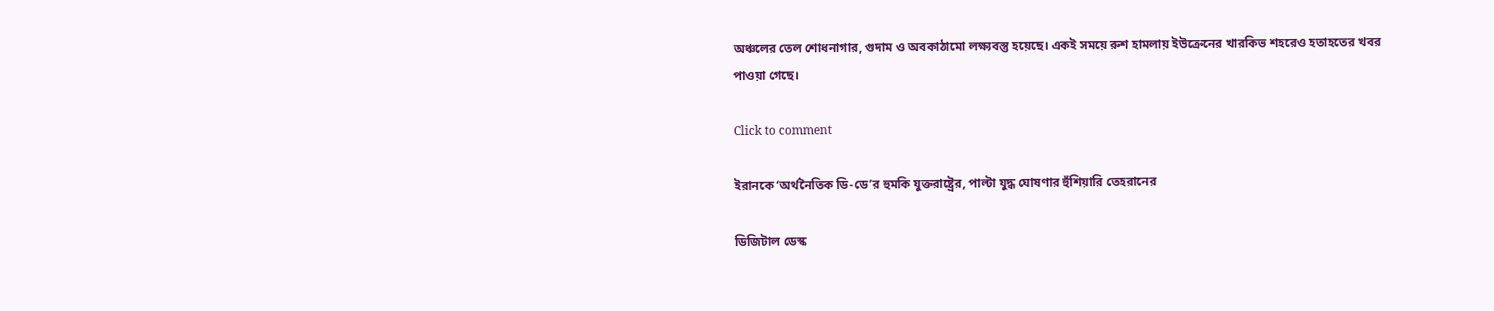অঞ্চলের তেল শোধনাগার, গুদাম ও অবকাঠামো লক্ষ্যবস্তু হয়েছে। একই সময়ে রুশ হামলায় ইউক্রেনের খারকিভ শহরেও হতাহতের খবর পাওয়া গেছে।

Click to comment

ইরানকে ‘অর্থনৈতিক ডি-ডে’র হুমকি যুক্তরাষ্ট্রের, পাল্টা যুদ্ধ ঘোষণার হুঁশিয়ারি তেহরানের

ডিজিটাল ডেস্ক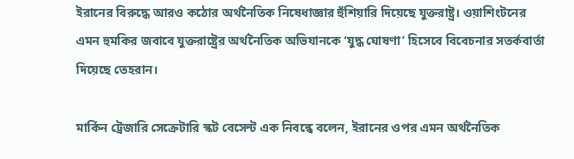ইরানের বিরুদ্ধে আরও কঠোর অর্থনৈতিক নিষেধাজ্ঞার হুঁশিয়ারি দিয়েছে যুক্তরাষ্ট্র। ওয়াশিংটনের এমন হুমকির জবাবে যুক্তরাষ্ট্রের অর্থনৈতিক অভিযানকে ‘যুদ্ধ ঘোষণা’ হিসেবে বিবেচনার সতর্কবার্তা দিয়েছে তেহরান।

মার্কিন ট্রেজারি সেক্রেটারি স্কট বেসেন্ট এক নিবন্ধে বলেন, ইরানের ওপর এমন অর্থনৈতিক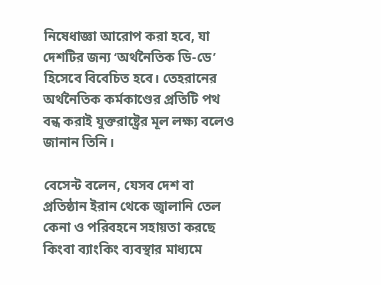নিষেধাজ্ঞা আরোপ করা হবে, যা দেশটির জন্য ‘অর্থনৈতিক ডি-ডে’ হিসেবে বিবেচিত হবে। তেহরানের অর্থনৈতিক কর্মকাণ্ডের প্রতিটি পথ বন্ধ করাই যুক্তরাষ্ট্রের মূল লক্ষ্য বলেও জানান তিনি।

বেসেন্ট বলেন, যেসব দেশ বা প্রতিষ্ঠান ইরান থেকে জ্বালানি তেল কেনা ও পরিবহনে সহায়তা করছে কিংবা ব্যাংকিং ব্যবস্থার মাধ্যমে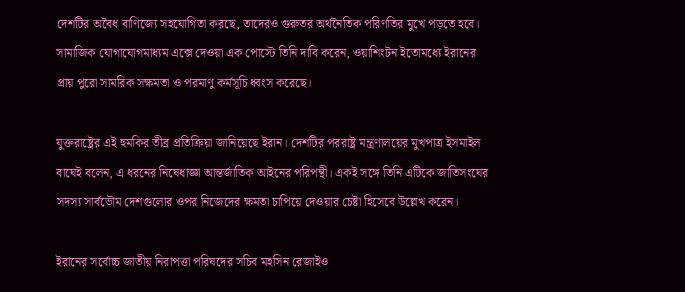দেশটির অবৈধ বাণিজ্যে সহযোগিতা করছে, তাদেরও গুরুতর অর্থনৈতিক পরিণতির মুখে পড়তে হবে। সামাজিক যোগাযোগমাধ্যম এক্সে দেওয়া এক পোস্টে তিনি দাবি করেন, ওয়াশিংটন ইতোমধ্যে ইরানের প্রায় পুরো সামরিক সক্ষমতা ও পরমাণু কর্মসূচি ধ্বংস করেছে।

যুক্তরাষ্ট্রের এই হুমকির তীব্র প্রতিক্রিয়া জানিয়েছে ইরান। দেশটির পররাষ্ট্র মন্ত্রণালয়ের মুখপাত্র ইসমাইল বাঘেই বলেন, এ ধরনের নিষেধাজ্ঞা আন্তর্জাতিক আইনের পরিপন্থী। একই সঙ্গে তিনি এটিকে জাতিসংঘের সদস্য সার্বভৌম দেশগুলোর ওপর নিজেদের ক্ষমতা চাপিয়ে দেওয়ার চেষ্টা হিসেবে উল্লেখ করেন।

ইরানের সর্বোচ্চ জাতীয় নিরাপত্তা পরিষদের সচিব মহসিন রেজাইও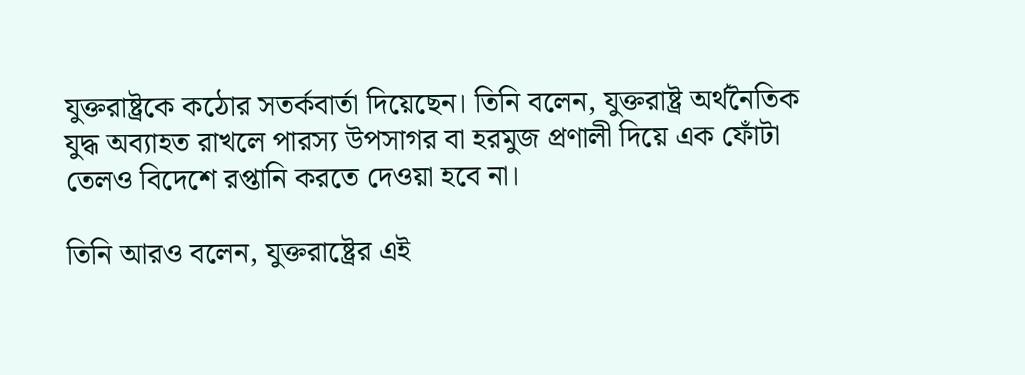যুক্তরাষ্ট্রকে কঠোর সতর্কবার্তা দিয়েছেন। তিনি বলেন, যুক্তরাষ্ট্র অর্থনৈতিক যুদ্ধ অব্যাহত রাখলে পারস্য উপসাগর বা হরমুজ প্রণালী দিয়ে এক ফোঁটা তেলও বিদেশে রপ্তানি করতে দেওয়া হবে না।

তিনি আরও বলেন, যুক্তরাষ্ট্রের এই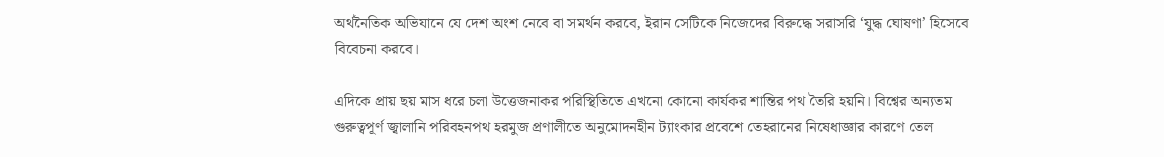অর্থনৈতিক অভিযানে যে দেশ অংশ নেবে বা সমর্থন করবে, ইরান সেটিকে নিজেদের বিরুদ্ধে সরাসরি ‘যুদ্ধ ঘোষণা’ হিসেবে বিবেচনা করবে।

এদিকে প্রায় ছয় মাস ধরে চলা উত্তেজনাকর পরিস্থিতিতে এখনো কোনো কার্যকর শান্তির পথ তৈরি হয়নি। বিশ্বের অন্যতম গুরুত্বপূর্ণ জ্বালানি পরিবহনপথ হরমুজ প্রণালীতে অনুমোদনহীন ট্যাংকার প্রবেশে তেহরানের নিষেধাজ্ঞার কারণে তেল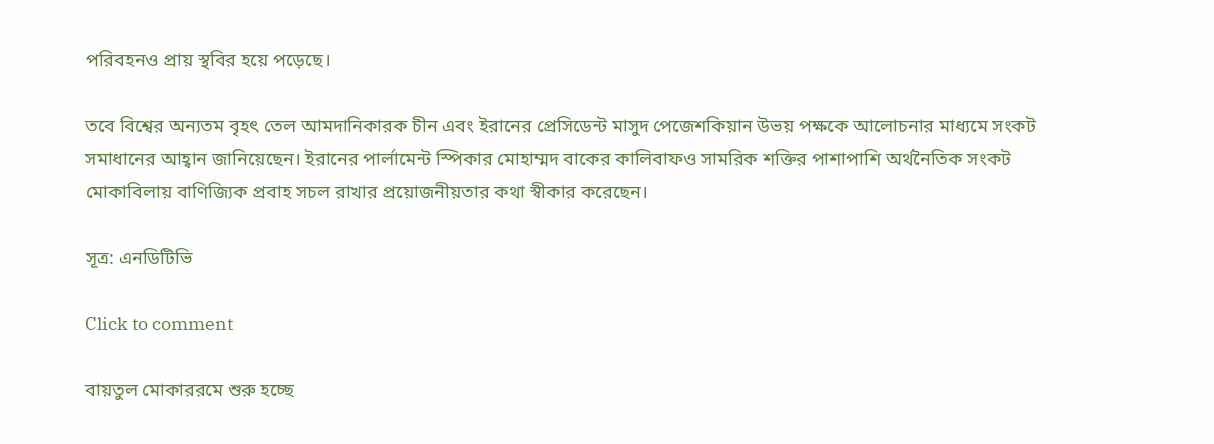পরিবহনও প্রায় স্থবির হয়ে পড়েছে।

তবে বিশ্বের অন্যতম বৃহৎ তেল আমদানিকারক চীন এবং ইরানের প্রেসিডেন্ট মাসুদ পেজেশকিয়ান উভয় পক্ষকে আলোচনার মাধ্যমে সংকট সমাধানের আহ্বান জানিয়েছেন। ইরানের পার্লামেন্ট স্পিকার মোহাম্মদ বাকের কালিবাফও সামরিক শক্তির পাশাপাশি অর্থনৈতিক সংকট মোকাবিলায় বাণিজ্যিক প্রবাহ সচল রাখার প্রয়োজনীয়তার কথা স্বীকার করেছেন।

সূত্র: এনডিটিভি

Click to comment

বায়তুল মোকাররমে শুরু হচ্ছে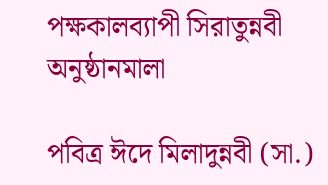পক্ষকালব্যাপী সিরাতুন্নবী অনুষ্ঠানমালা

পবিত্র ঈদে মিলাদুন্নবী (সা.)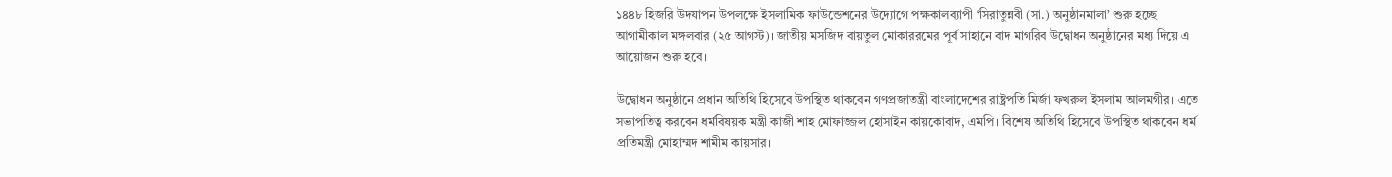১৪৪৮ হিজরি উদযাপন উপলক্ষে ইসলামিক ফাউন্ডেশনের উদ্যোগে পক্ষকালব্যাপী ‘সিরাতুন্নবী (সা.) অনুষ্ঠানমালা’ শুরু হচ্ছে আগামীকাল মঙ্গলবার (২৫ আগস্ট)। জাতীয় মসজিদ বায়তুল মোকাররমের পূর্ব সাহানে বাদ মাগরিব উদ্বোধন অনুষ্ঠানের মধ্য দিয়ে এ আয়োজন শুরু হবে।

উদ্বোধন অনুষ্ঠানে প্রধান অতিথি হিসেবে উপস্থিত থাকবেন গণপ্রজাতন্ত্রী বাংলাদেশের রাষ্ট্রপতি মির্জা ফখরুল ইসলাম আলমগীর। এতে সভাপতিত্ব করবেন ধর্মবিষয়ক মন্ত্রী কাজী শাহ মোফাজ্জল হোসাইন কায়কোবাদ, এমপি। বিশেষ অতিথি হিসেবে উপস্থিত থাকবেন ধর্ম প্রতিমন্ত্রী মোহাম্মদ শামীম কায়সার।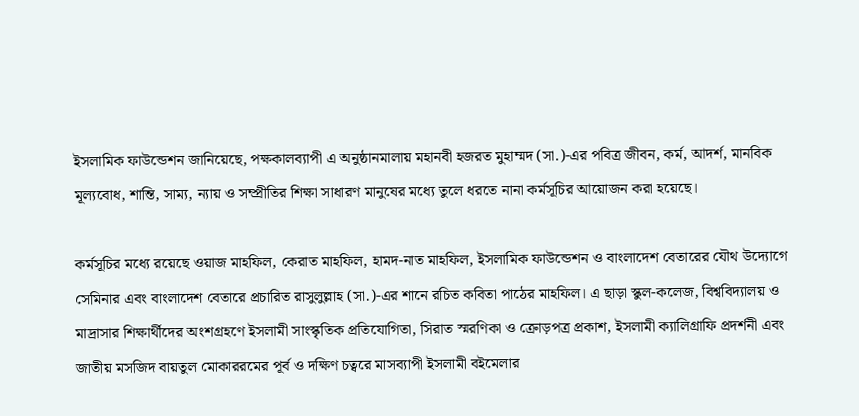ইসলামিক ফাউন্ডেশন জানিয়েছে, পক্ষকালব্যাপী এ অনুষ্ঠানমালায় মহানবী হজরত মুহাম্মদ (সা.)-এর পবিত্র জীবন, কর্ম, আদর্শ, মানবিক মূল্যবোধ, শান্তি, সাম্য, ন্যায় ও সম্প্রীতির শিক্ষা সাধারণ মানুষের মধ্যে তুলে ধরতে নানা কর্মসূচির আয়োজন করা হয়েছে।

কর্মসূচির মধ্যে রয়েছে ওয়াজ মাহফিল, কেরাত মাহফিল, হামদ-নাত মাহফিল, ইসলামিক ফাউন্ডেশন ও বাংলাদেশ বেতারের যৌথ উদ্যোগে সেমিনার এবং বাংলাদেশ বেতারে প্রচারিত রাসুলুল্লাহ (সা.)-এর শানে রচিত কবিতা পাঠের মাহফিল। এ ছাড়া স্কুল-কলেজ, বিশ্ববিদ্যালয় ও মাদ্রাসার শিক্ষার্থীদের অংশগ্রহণে ইসলামী সাংস্কৃতিক প্রতিযোগিতা, সিরাত স্মরণিকা ও ক্রোড়পত্র প্রকাশ, ইসলামী ক্যালিগ্রাফি প্রদর্শনী এবং জাতীয় মসজিদ বায়তুল মোকাররমের পূর্ব ও দক্ষিণ চত্বরে মাসব্যাপী ইসলামী বইমেলার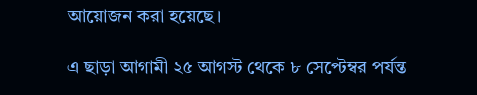আয়োজন করা হয়েছে।

এ ছাড়া আগামী ২৫ আগস্ট থেকে ৮ সেপ্টেম্বর পর্যন্ত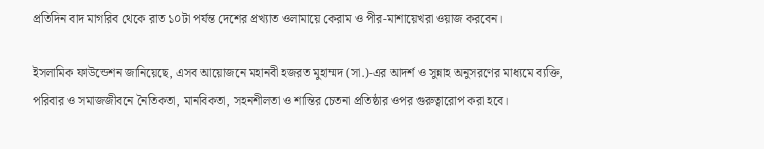প্রতিদিন বাদ মাগরিব থেকে রাত ১০টা পর্যন্ত দেশের প্রখ্যাত ওলামায়ে কেরাম ও পীর-মাশায়েখরা ওয়াজ করবেন।

ইসলামিক ফাউন্ডেশন জানিয়েছে, এসব আয়োজনে মহানবী হজরত মুহাম্মদ (সা.)-এর আদর্শ ও সুন্নাহ অনুসরণের মাধ্যমে ব্যক্তি, পরিবার ও সমাজজীবনে নৈতিকতা, মানবিকতা, সহনশীলতা ও শান্তির চেতনা প্রতিষ্ঠার ওপর গুরুত্বারোপ করা হবে।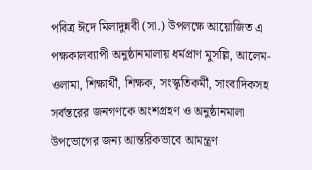পবিত্র ঈদে মিলাদুন্নবী (সা.) উপলক্ষে আয়োজিত এ পক্ষকালব্যাপী অনুষ্ঠানমালায় ধর্মপ্রাণ মুসল্লি, আলেম-ওলামা, শিক্ষার্থী, শিক্ষক, সংস্কৃতিকর্মী, সাংবাদিকসহ সর্বস্তরের জনগণকে অংশগ্রহণ ও অনুষ্ঠানমালা উপভোগের জন্য আন্তরিকভাবে আমন্ত্রণ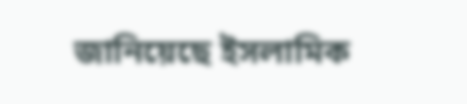জানিয়েছে ইসলামিক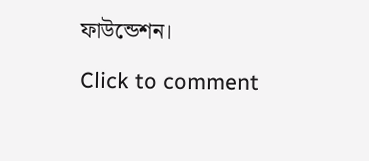ফাউন্ডেশন।

Click to comment